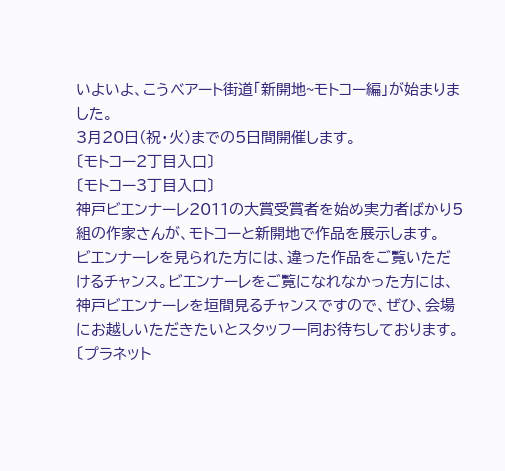いよいよ、こうべアート街道「新開地~モトコー編」が始まりました。
3月20日(祝・火)までの5日間開催します。
〔モトコー2丁目入口〕
〔モトコー3丁目入口〕
神戸ビエンナーレ2011の大賞受賞者を始め実力者ばかり5組の作家さんが、モトコーと新開地で作品を展示します。
ビエンナーレを見られた方には、違った作品をご覧いただけるチャンス。ビエンナーレをご覧になれなかった方には、神戸ビエンナーレを垣間見るチャンスですので、ぜひ、会場にお越しいただきたいとスタッフ一同お待ちしております。
〔プラネット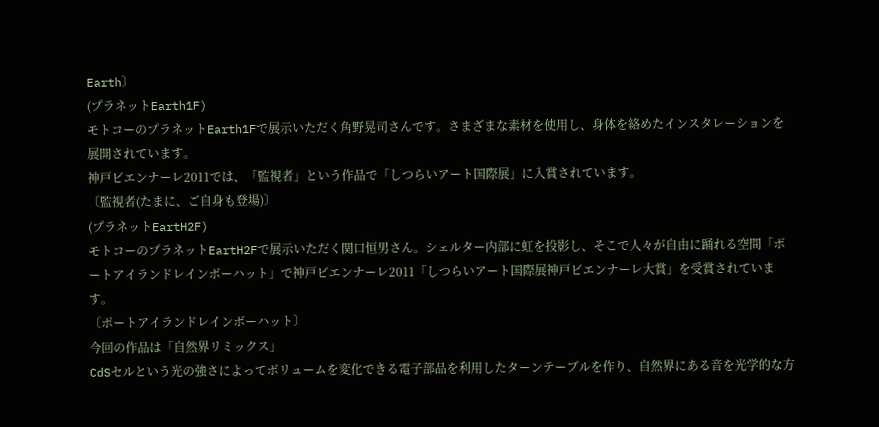Earth〕
(プラネットEarth1F)
モトコーのプラネットEarth1Fで展示いただく角野晃司さんです。さまざまな素材を使用し、身体を絡めたインスタレーションを展開されています。
神戸ビエンナーレ2011では、「監視者」という作品で「しつらいアート国際展」に入賞されています。
〔監視者(たまに、ご自身も登場)〕
(プラネットEartH2F)
モトコーのプラネットEartH2Fで展示いただく関口恒男さん。シェルター内部に虹を投影し、そこで人々が自由に踊れる空間「ポートアイランドレインボーハット」で神戸ビエンナーレ2011「しつらいアート国際展神戸ビエンナーレ大賞」を受賞されています。
〔ポートアイランドレインボーハット〕
今回の作品は「自然界リミックス」
CdSセルという光の強さによってボリュームを変化できる電子部品を利用したターンテーブルを作り、自然界にある音を光学的な方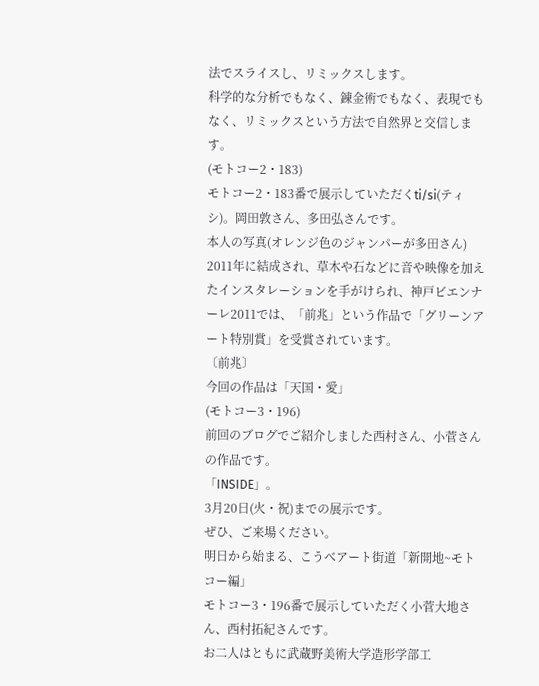法でスライスし、リミックスします。
科学的な分析でもなく、錬金術でもなく、表現でもなく、リミックスという方法で自然界と交信します。
(モトコー2・183)
モトコー2・183番で展示していただくti/si(ティシ)。岡田敦さん、多田弘さんです。
本人の写真(オレンジ色のジャンパーが多田さん)
2011年に結成され、草木や石などに音や映像を加えたインスタレーションを手がけられ、神戸ビエンナーレ2011では、「前兆」という作品で「グリーンアート特別賞」を受賞されています。
〔前兆〕
今回の作品は「天国・愛」
(モトコー3・196)
前回のブログでご紹介しました西村さん、小菅さんの作品です。
「INSIDE」。
3月20日(火・祝)までの展示です。
ぜひ、ご来場ください。
明日から始まる、こうべアート街道「新開地~モトコー編」
モトコー3・196番で展示していただく小菅大地さん、西村拓紀さんです。
お二人はともに武蔵野美術大学造形学部工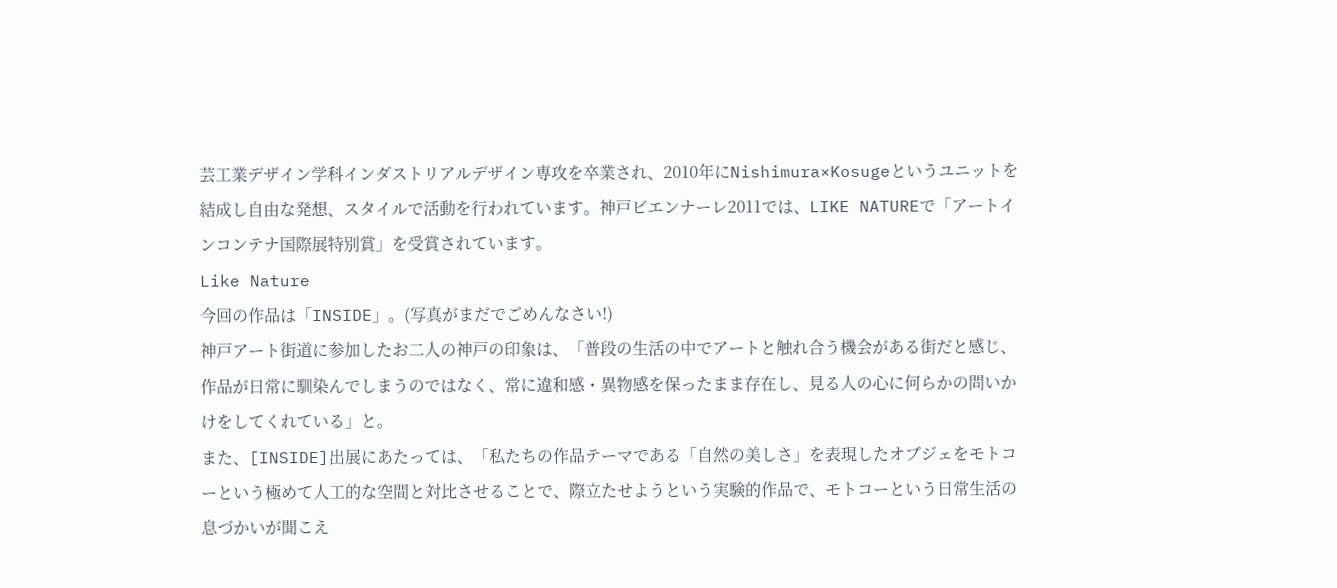芸工業デザイン学科インダストリアルデザイン専攻を卒業され、2010年にNishimura×Kosugeというユニットを結成し自由な発想、スタイルで活動を行われています。神戸ビエンナーレ2011では、LIKE NATUREで「アートインコンテナ国際展特別賞」を受賞されています。
Like Nature
今回の作品は「INSIDE」。(写真がまだでごめんなさい!)
神戸アート街道に参加したお二人の神戸の印象は、「普段の生活の中でアートと触れ合う機会がある街だと感じ、作品が日常に馴染んでしまうのではなく、常に違和感・異物感を保ったまま存在し、見る人の心に何らかの問いかけをしてくれている」と。
また、[INSIDE]出展にあたっては、「私たちの作品テーマである「自然の美しさ」を表現したオブジェをモトコーという極めて人工的な空間と対比させることで、際立たせようという実験的作品で、モトコーという日常生活の息づかいが聞こえ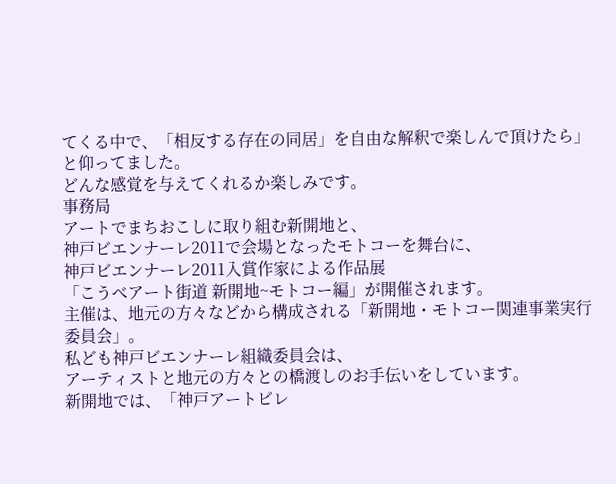てくる中で、「相反する存在の同居」を自由な解釈で楽しんで頂けたら」と仰ってました。
どんな感覚を与えてくれるか楽しみです。
事務局
アートでまちおこしに取り組む新開地と、
神戸ビエンナーレ2011で会場となったモトコーを舞台に、
神戸ビエンナーレ2011入賞作家による作品展
「こうべアート街道 新開地~モトコー編」が開催されます。
主催は、地元の方々などから構成される「新開地・モトコー関連事業実行委員会」。
私ども神戸ビエンナーレ組織委員会は、
アーティストと地元の方々との橋渡しのお手伝いをしています。
新開地では、「神戸アートビレ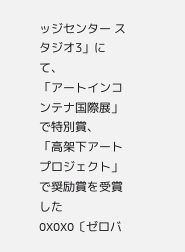ッジセンター スタジオ3」にて、
「アートインコンテナ国際展」で特別賞、
「高架下アートプロジェクト」で奨励賞を受賞した
OXOXO〔ゼロバ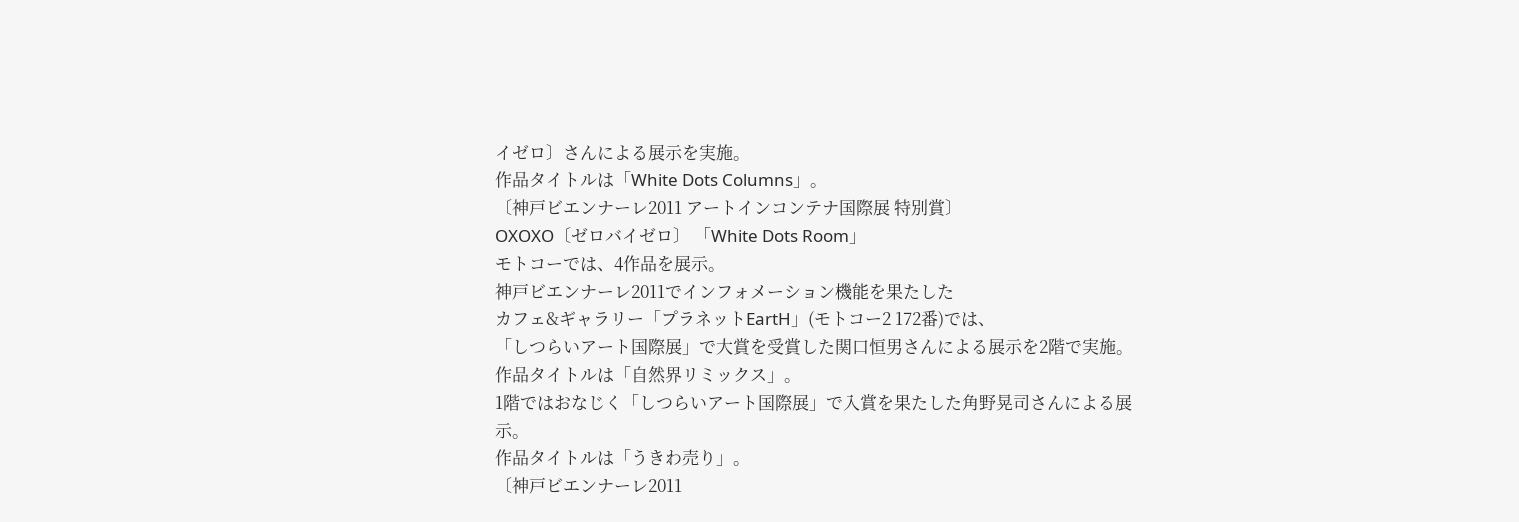イゼロ〕さんによる展示を実施。
作品タイトルは「White Dots Columns」。
〔神戸ビエンナーレ2011 アートインコンテナ国際展 特別賞〕
OXOXO〔ゼロバイゼロ〕 「White Dots Room」
モトコーでは、4作品を展示。
神戸ビエンナーレ2011でインフォメーション機能を果たした
カフェ&ギャラリー「プラネットEartH」(モトコー2 172番)では、
「しつらいアート国際展」で大賞を受賞した関口恒男さんによる展示を2階で実施。
作品タイトルは「自然界リミックス」。
1階ではおなじく「しつらいアート国際展」で入賞を果たした角野晃司さんによる展示。
作品タイトルは「うきわ売り」。
〔神戸ビエンナーレ2011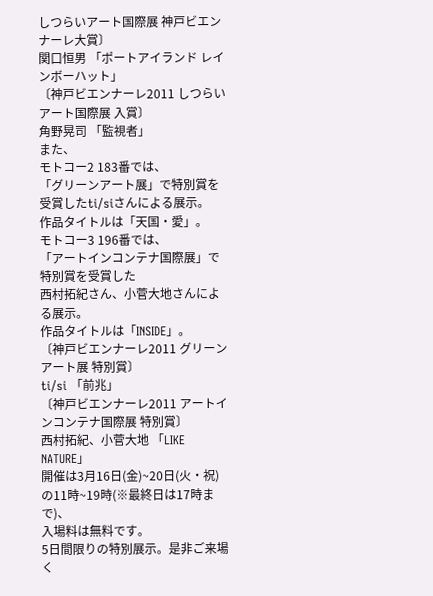しつらいアート国際展 神戸ビエンナーレ大賞〕
関口恒男 「ポートアイランド レインボーハット」
〔神戸ビエンナーレ2011 しつらいアート国際展 入賞〕
角野晃司 「監視者」
また、
モトコー2 183番では、
「グリーンアート展」で特別賞を受賞したti/siさんによる展示。
作品タイトルは「天国・愛」。
モトコー3 196番では、
「アートインコンテナ国際展」で特別賞を受賞した
西村拓紀さん、小菅大地さんによる展示。
作品タイトルは「INSIDE」。
〔神戸ビエンナーレ2011 グリーンアート展 特別賞〕
ti/si 「前兆」
〔神戸ビエンナーレ2011 アートインコンテナ国際展 特別賞〕
西村拓紀、小菅大地 「LIKE NATURE」
開催は3月16日(金)~20日(火・祝)の11時~19時(※最終日は17時まで)、
入場料は無料です。
5日間限りの特別展示。是非ご来場く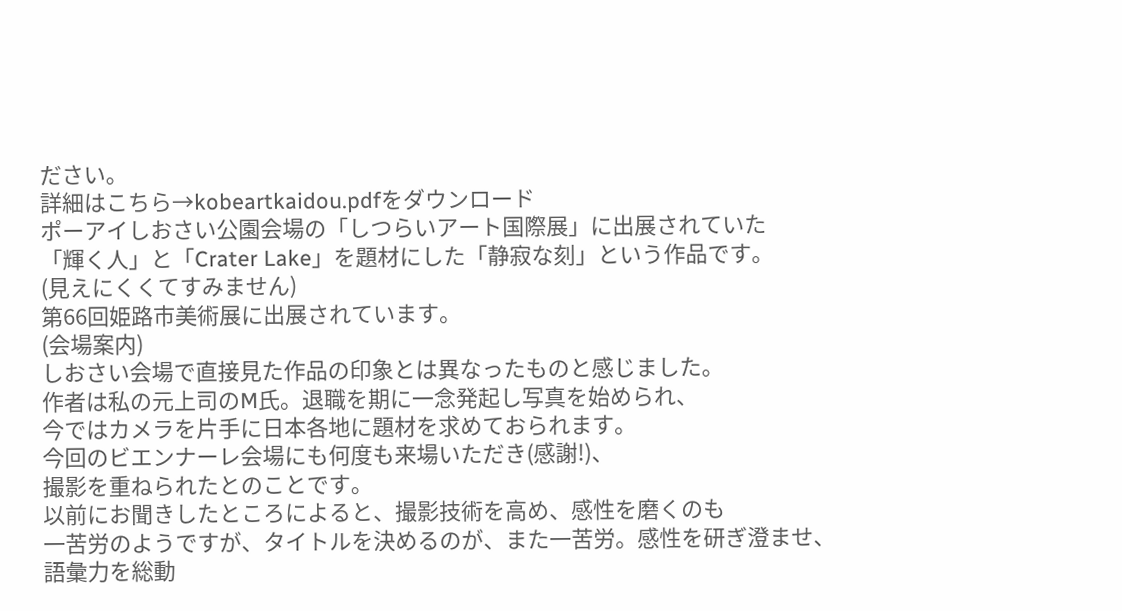ださい。
詳細はこちら→kobeartkaidou.pdfをダウンロード
ポーアイしおさい公園会場の「しつらいアート国際展」に出展されていた
「輝く人」と「Crater Lake」を題材にした「静寂な刻」という作品です。
(見えにくくてすみません)
第66回姫路市美術展に出展されています。
(会場案内)
しおさい会場で直接見た作品の印象とは異なったものと感じました。
作者は私の元上司のM氏。退職を期に一念発起し写真を始められ、
今ではカメラを片手に日本各地に題材を求めておられます。
今回のビエンナーレ会場にも何度も来場いただき(感謝!)、
撮影を重ねられたとのことです。
以前にお聞きしたところによると、撮影技術を高め、感性を磨くのも
一苦労のようですが、タイトルを決めるのが、また一苦労。感性を研ぎ澄ませ、
語彙力を総動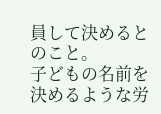員して決めるとのこと。
子どもの名前を決めるような労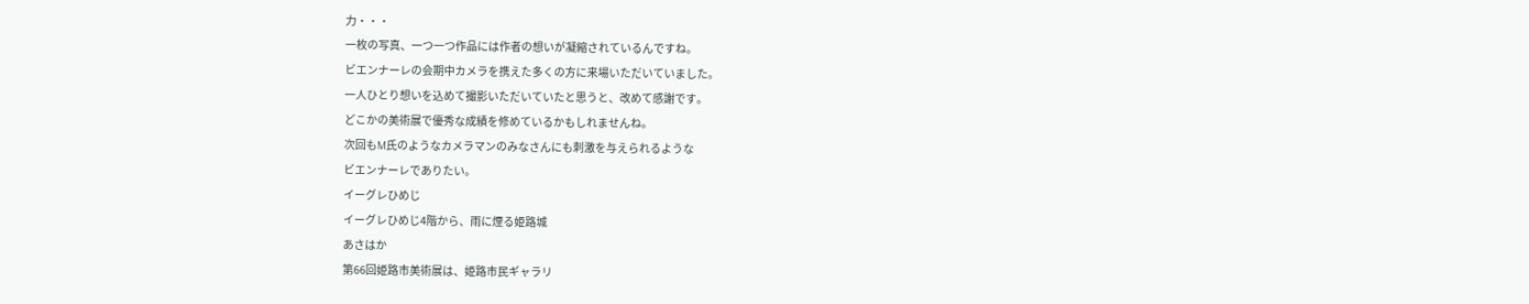力・・・
一枚の写真、一つ一つ作品には作者の想いが凝縮されているんですね。
ビエンナーレの会期中カメラを携えた多くの方に来場いただいていました。
一人ひとり想いを込めて撮影いただいていたと思うと、改めて感謝です。
どこかの美術展で優秀な成績を修めているかもしれませんね。
次回もM氏のようなカメラマンのみなさんにも刺激を与えられるような
ビエンナーレでありたい。
イーグレひめじ
イーグレひめじ4階から、雨に煙る姫路城
あさはか
第66回姫路市美術展は、姫路市民ギャラリ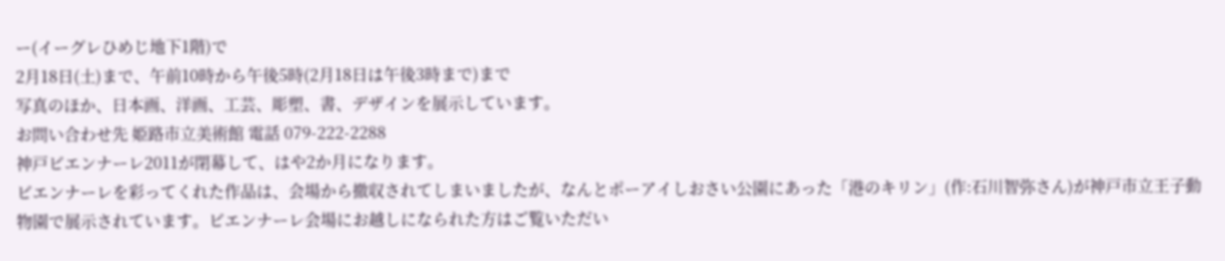ー(イーグレひめじ地下1階)で
2月18日(土)まで、午前10時から午後5時(2月18日は午後3時まで)まで
写真のほか、日本画、洋画、工芸、彫塑、書、デザインを展示しています。
お問い合わせ先 姫路市立美術館 電話 079-222-2288
神戸ビエンナーレ2011が閉幕して、はや2か月になります。
ビエンナーレを彩ってくれた作品は、会場から撤収されてしまいましたが、なんとポーアイしおさい公園にあった「港のキリン」(作:石川智弥さん)が神戸市立王子動物園で展示されています。ビエンナーレ会場にお越しになられた方はご覧いただい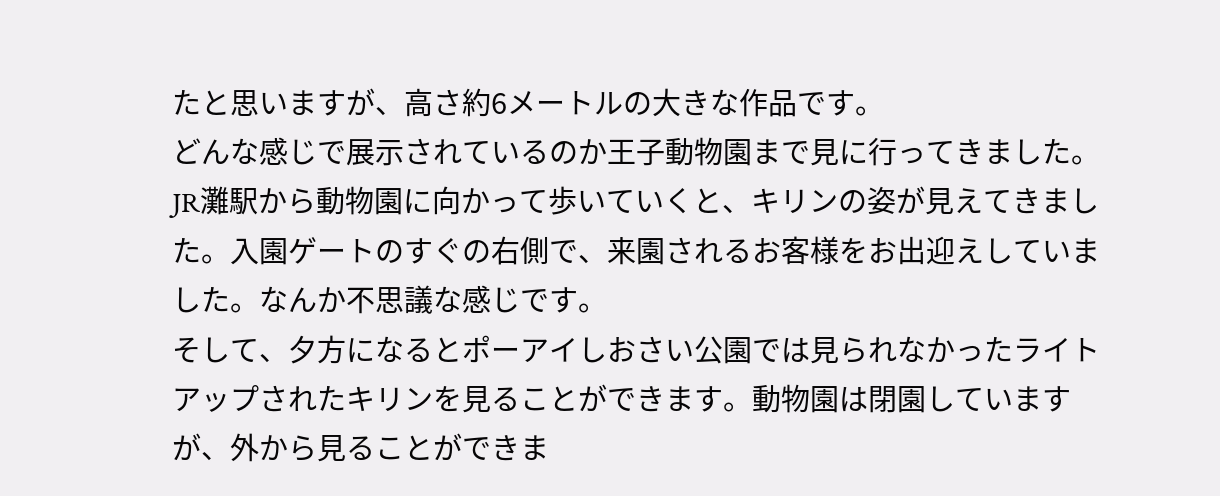たと思いますが、高さ約6メートルの大きな作品です。
どんな感じで展示されているのか王子動物園まで見に行ってきました。JR灘駅から動物園に向かって歩いていくと、キリンの姿が見えてきました。入園ゲートのすぐの右側で、来園されるお客様をお出迎えしていました。なんか不思議な感じです。
そして、夕方になるとポーアイしおさい公園では見られなかったライトアップされたキリンを見ることができます。動物園は閉園していますが、外から見ることができま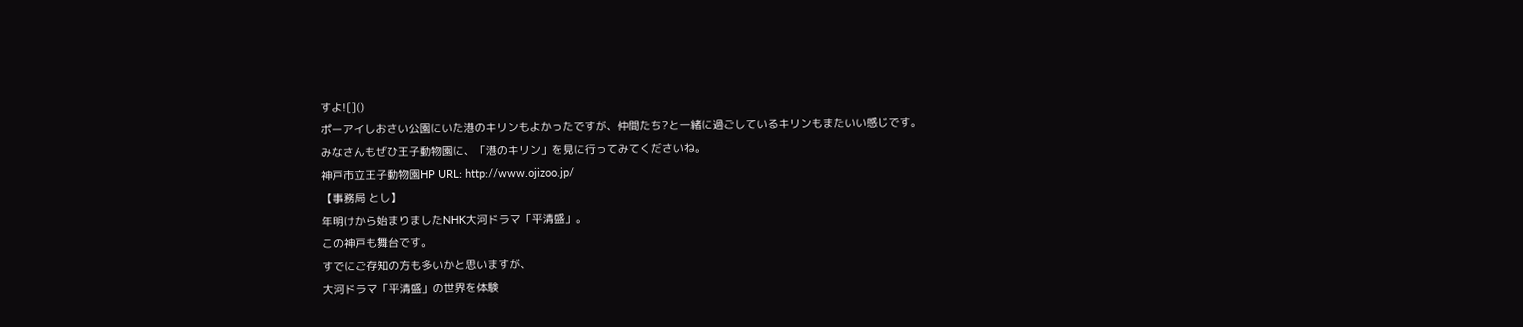すよ![]()
ポーアイしおさい公園にいた港のキリンもよかったですが、仲間たち?と一緒に過ごしているキリンもまたいい感じです。
みなさんもぜひ王子動物園に、「港のキリン」を見に行ってみてくださいね。
神戸市立王子動物園HP URL: http://www.ojizoo.jp/
【事務局 とし】
年明けから始まりましたNHK大河ドラマ「平清盛」。
この神戸も舞台です。
すでにご存知の方も多いかと思いますが、
大河ドラマ「平清盛」の世界を体験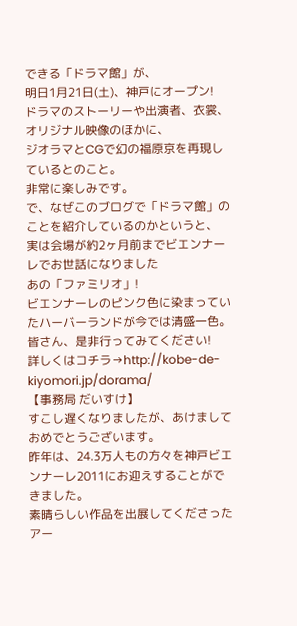できる「ドラマ館」が、
明日1月21日(土)、神戸にオープン!
ドラマのストーリーや出演者、衣裳、オリジナル映像のほかに、
ジオラマとCGで幻の福原京を再現しているとのこと。
非常に楽しみです。
で、なぜこのブログで「ドラマ館」のことを紹介しているのかというと、
実は会場が約2ヶ月前までビエンナーレでお世話になりました
あの「ファミリオ」!
ビエンナーレのピンク色に染まっていたハーバーランドが今では清盛一色。
皆さん、是非行ってみてください!
詳しくはコチラ→http://kobe-de-kiyomori.jp/dorama/
【事務局 だいすけ】
すこし遅くなりましたが、あけましておめでとうございます。
昨年は、24.3万人もの方々を神戸ビエンナーレ2011にお迎えすることができました。
素晴らしい作品を出展してくださったアー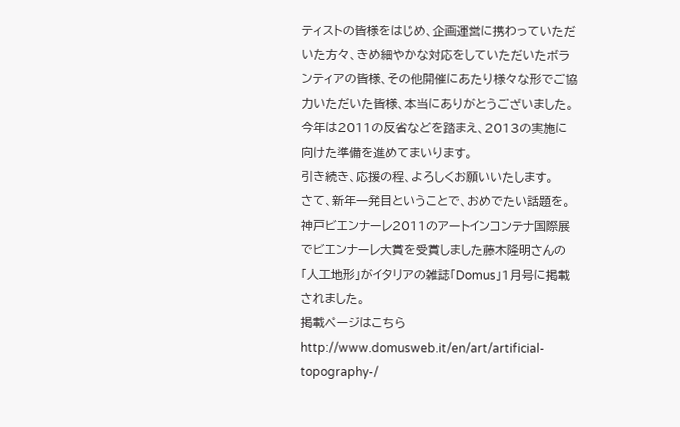ティストの皆様をはじめ、企画運営に携わっていただいた方々、きめ細やかな対応をしていただいたボランティアの皆様、その他開催にあたり様々な形でご協力いただいた皆様、本当にありがとうございました。
今年は2011の反省などを踏まえ、2013の実施に向けた準備を進めてまいります。
引き続き、応援の程、よろしくお願いいたします。
さて、新年一発目ということで、おめでたい話題を。
神戸ビエンナーレ2011のアートインコンテナ国際展でビエンナーレ大賞を受賞しました藤木隆明さんの「人工地形」がイタリアの雑誌「Domus」1月号に掲載されました。
掲載ページはこちら
http://www.domusweb.it/en/art/artificial-topography-/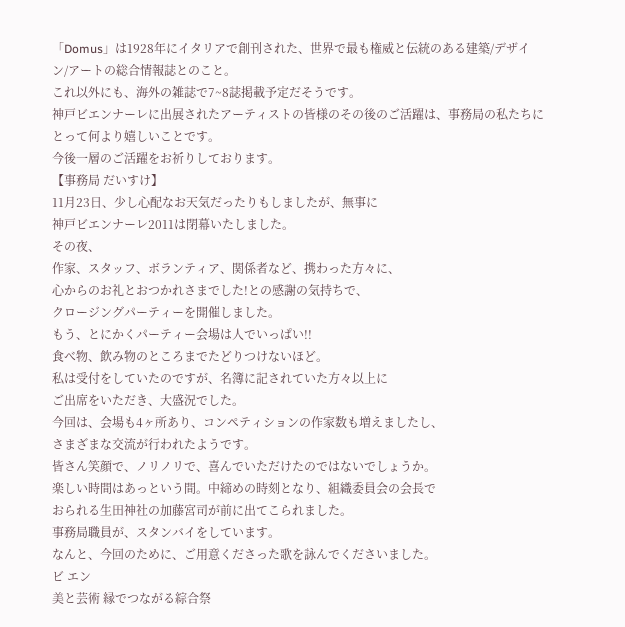「Domus」は1928年にイタリアで創刊された、世界で最も権威と伝統のある建築/デザイン/アートの総合情報誌とのこと。
これ以外にも、海外の雑誌で7~8誌掲載予定だそうです。
神戸ビエンナーレに出展されたアーティストの皆様のその後のご活躍は、事務局の私たちにとって何より嬉しいことです。
今後一層のご活躍をお祈りしております。
【事務局 だいすけ】
11月23日、少し心配なお天気だったりもしましたが、無事に
神戸ビエンナーレ2011は閉幕いたしました。
その夜、
作家、スタッフ、ボランティア、関係者など、携わった方々に、
心からのお礼とおつかれさまでした!との感謝の気持ちで、
クロージングパーティーを開催しました。
もう、とにかくパーティー会場は人でいっぱい!!
食べ物、飲み物のところまでたどりつけないほど。
私は受付をしていたのですが、名簿に記されていた方々以上に
ご出席をいただき、大盛況でした。
今回は、会場も4ヶ所あり、コンペティションの作家数も増えましたし、
さまざまな交流が行われたようです。
皆さん笑顔で、ノリノリで、喜んでいただけたのではないでしょうか。
楽しい時間はあっという間。中締めの時刻となり、組織委員会の会長で
おられる生田神社の加藤宮司が前に出てこられました。
事務局職員が、スタンバイをしています。
なんと、今回のために、ご用意くださった歌を詠んでくださいました。
ビ エン
美と芸術 縁でつながる綜合祭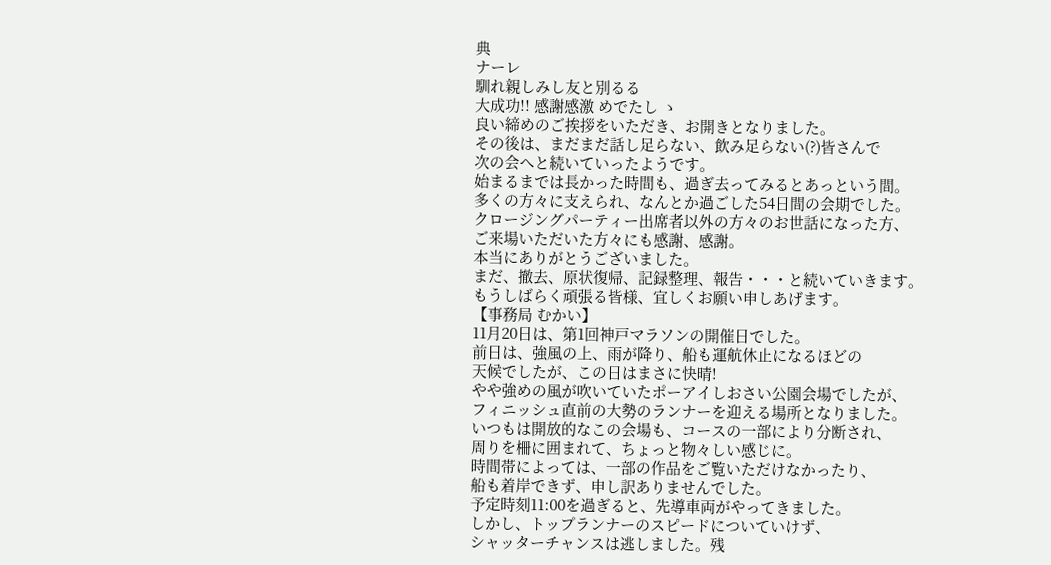典
ナーレ
馴れ親しみし友と別るる
大成功!! 感謝感激 めでたし ゝ
良い締めのご挨拶をいただき、お開きとなりました。
その後は、まだまだ話し足らない、飲み足らない(?)皆さんで
次の会へと続いていったようです。
始まるまでは長かった時間も、過ぎ去ってみるとあっという間。
多くの方々に支えられ、なんとか過ごした54日間の会期でした。
クロージングパーティー出席者以外の方々のお世話になった方、
ご来場いただいた方々にも感謝、感謝。
本当にありがとうございました。
まだ、撤去、原状復帰、記録整理、報告・・・と続いていきます。
もうしばらく頑張る皆様、宜しくお願い申しあげます。
【事務局 むかい】
11月20日は、第1回神戸マラソンの開催日でした。
前日は、強風の上、雨が降り、船も運航休止になるほどの
天候でしたが、この日はまさに快晴!
やや強めの風が吹いていたポーアイしおさい公園会場でしたが、
フィニッシュ直前の大勢のランナーを迎える場所となりました。
いつもは開放的なこの会場も、コースの一部により分断され、
周りを柵に囲まれて、ちょっと物々しい感じに。
時間帯によっては、一部の作品をご覧いただけなかったり、
船も着岸できず、申し訳ありませんでした。
予定時刻11:00を過ぎると、先導車両がやってきました。
しかし、トップランナーのスピードについていけず、
シャッターチャンスは逃しました。残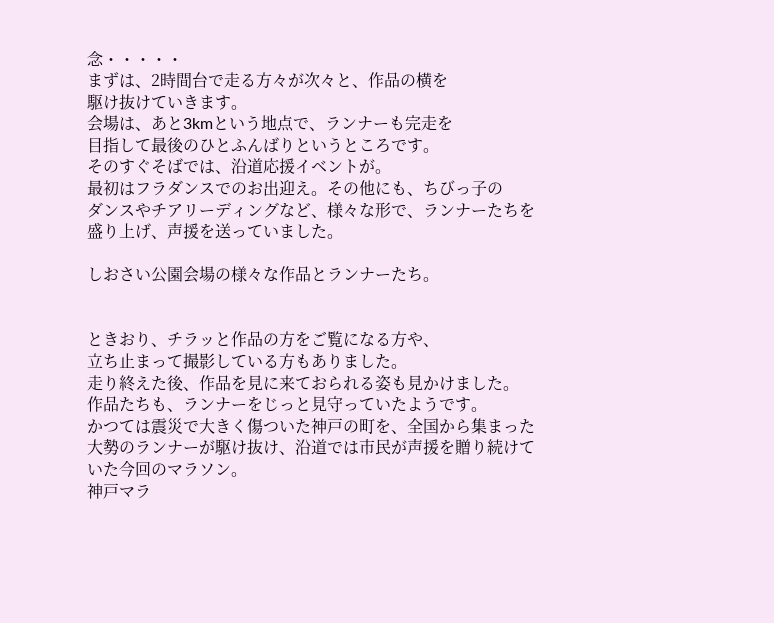念・・・・・
まずは、2時間台で走る方々が次々と、作品の横を
駆け抜けていきます。
会場は、あと3kmという地点で、ランナーも完走を
目指して最後のひとふんばりというところです。
そのすぐそばでは、沿道応援イベントが。
最初はフラダンスでのお出迎え。その他にも、ちびっ子の
ダンスやチアリーディングなど、様々な形で、ランナーたちを
盛り上げ、声援を送っていました。

しおさい公園会場の様々な作品とランナーたち。


ときおり、チラッと作品の方をご覧になる方や、
立ち止まって撮影している方もありました。
走り終えた後、作品を見に来ておられる姿も見かけました。
作品たちも、ランナーをじっと見守っていたようです。
かつては震災で大きく傷ついた神戸の町を、全国から集まった
大勢のランナーが駆け抜け、沿道では市民が声援を贈り続けて
いた今回のマラソン。
神戸マラ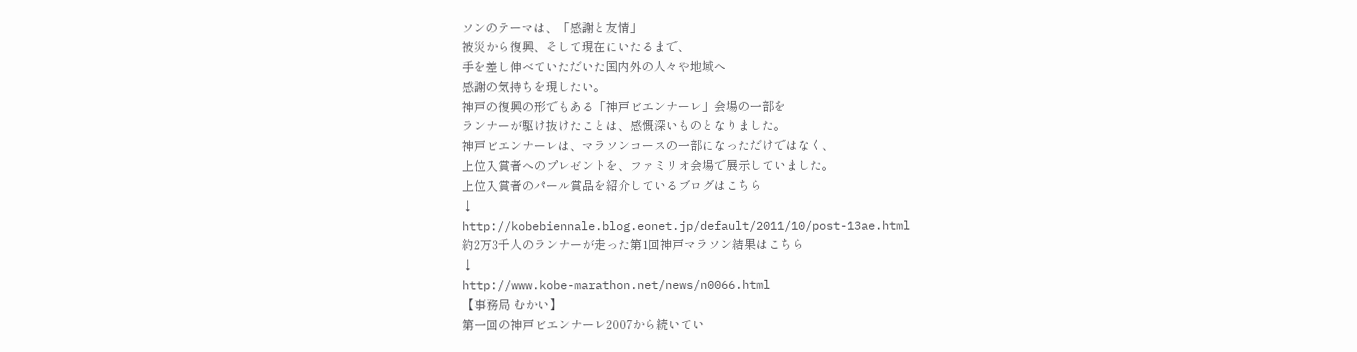ソンのテーマは、「感謝と友情」
被災から復興、そして現在にいたるまで、
手を差し伸べていただいた国内外の人々や地域へ
感謝の気持ちを現したい。
神戸の復興の形でもある「神戸ビエンナーレ」会場の一部を
ランナーが駆け抜けたことは、感慨深いものとなりました。
神戸ビエンナーレは、マラソンコースの一部になっただけではなく、
上位入賞者へのプレゼントを、ファミリオ会場で展示していました。
上位入賞者のパール賞品を紹介しているブログはこちら
↓
http://kobebiennale.blog.eonet.jp/default/2011/10/post-13ae.html
約2万3千人のランナーが走った第1回神戸マラソン結果はこちら
↓
http://www.kobe-marathon.net/news/n0066.html
【事務局 むかい】
第一回の神戸ビエンナーレ2007から続いてい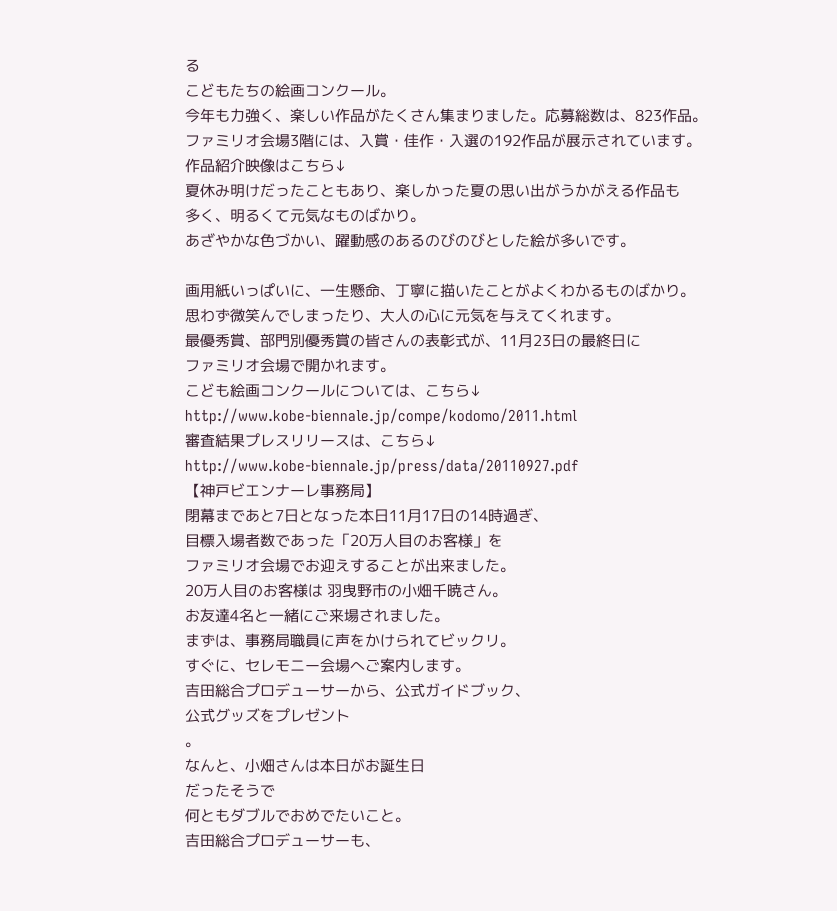る
こどもたちの絵画コンクール。
今年も力強く、楽しい作品がたくさん集まりました。応募総数は、823作品。
ファミリオ会場3階には、入賞・佳作・入選の192作品が展示されています。
作品紹介映像はこちら↓
夏休み明けだったこともあり、楽しかった夏の思い出がうかがえる作品も
多く、明るくて元気なものばかり。
あざやかな色づかい、躍動感のあるのびのびとした絵が多いです。

画用紙いっぱいに、一生懸命、丁寧に描いたことがよくわかるものばかり。
思わず微笑んでしまったり、大人の心に元気を与えてくれます。
最優秀賞、部門別優秀賞の皆さんの表彰式が、11月23日の最終日に
ファミリオ会場で開かれます。
こども絵画コンクールについては、こちら↓
http://www.kobe-biennale.jp/compe/kodomo/2011.html
審査結果プレスリリースは、こちら↓
http://www.kobe-biennale.jp/press/data/20110927.pdf
【神戸ビエンナーレ事務局】
閉幕まであと7日となった本日11月17日の14時過ぎ、
目標入場者数であった「20万人目のお客様」を
ファミリオ会場でお迎えすることが出来ました。
20万人目のお客様は 羽曳野市の小畑千暁さん。
お友達4名と一緒にご来場されました。
まずは、事務局職員に声をかけられてビックリ。
すぐに、セレモニー会場へご案内します。
吉田総合プロデューサーから、公式ガイドブック、
公式グッズをプレゼント
。
なんと、小畑さんは本日がお誕生日
だったそうで
何ともダブルでおめでたいこと。
吉田総合プロデューサーも、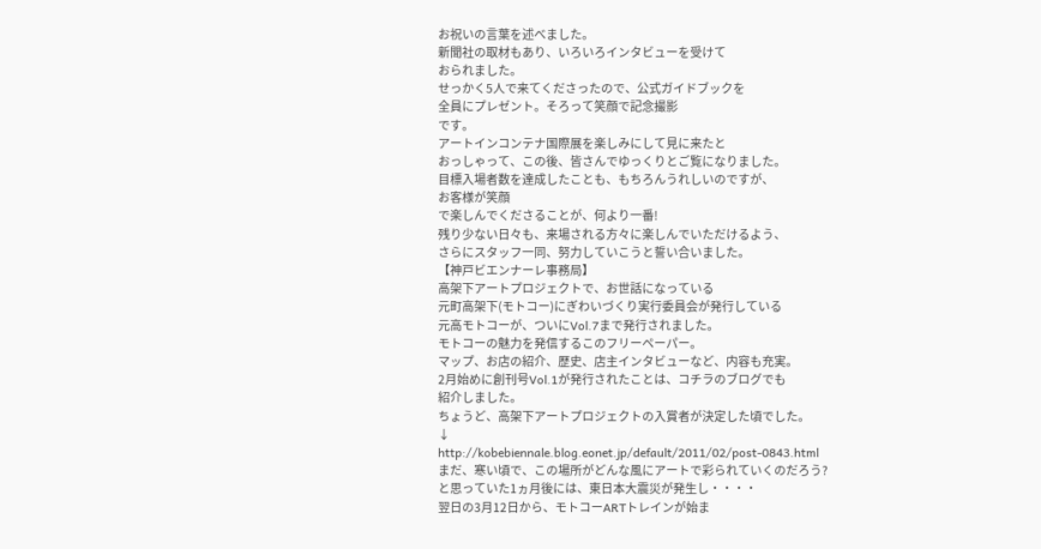お祝いの言葉を述べました。
新聞社の取材もあり、いろいろインタビューを受けて
おられました。
せっかく5人で来てくださったので、公式ガイドブックを
全員にプレゼント。そろって笑顔で記念撮影
です。
アートインコンテナ国際展を楽しみにして見に来たと
おっしゃって、この後、皆さんでゆっくりとご覧になりました。
目標入場者数を達成したことも、もちろんうれしいのですが、
お客様が笑顔
で楽しんでくださることが、何より一番!
残り少ない日々も、来場される方々に楽しんでいただけるよう、
さらにスタッフ一同、努力していこうと誓い合いました。
【神戸ビエンナーレ事務局】
高架下アートプロジェクトで、お世話になっている
元町高架下(モトコー)にぎわいづくり実行委員会が発行している
元高モトコーが、ついにVol.7まで発行されました。
モトコーの魅力を発信するこのフリーペーパー。
マップ、お店の紹介、歴史、店主インタビューなど、内容も充実。
2月始めに創刊号Vol.1が発行されたことは、コチラのブログでも
紹介しました。
ちょうど、高架下アートプロジェクトの入賞者が決定した頃でした。
↓
http://kobebiennale.blog.eonet.jp/default/2011/02/post-0843.html
まだ、寒い頃で、この場所がどんな風にアートで彩られていくのだろう?
と思っていた1ヵ月後には、東日本大震災が発生し・・・・
翌日の3月12日から、モトコーARTトレインが始ま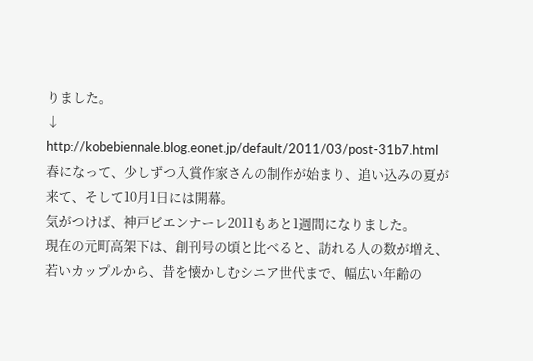りました。
↓
http://kobebiennale.blog.eonet.jp/default/2011/03/post-31b7.html
春になって、少しずつ入賞作家さんの制作が始まり、追い込みの夏が
来て、そして10月1日には開幕。
気がつけば、神戸ビエンナーレ2011もあと1週間になりました。
現在の元町高架下は、創刊号の頃と比べると、訪れる人の数が増え、
若いカップルから、昔を懐かしむシニア世代まで、幅広い年齢の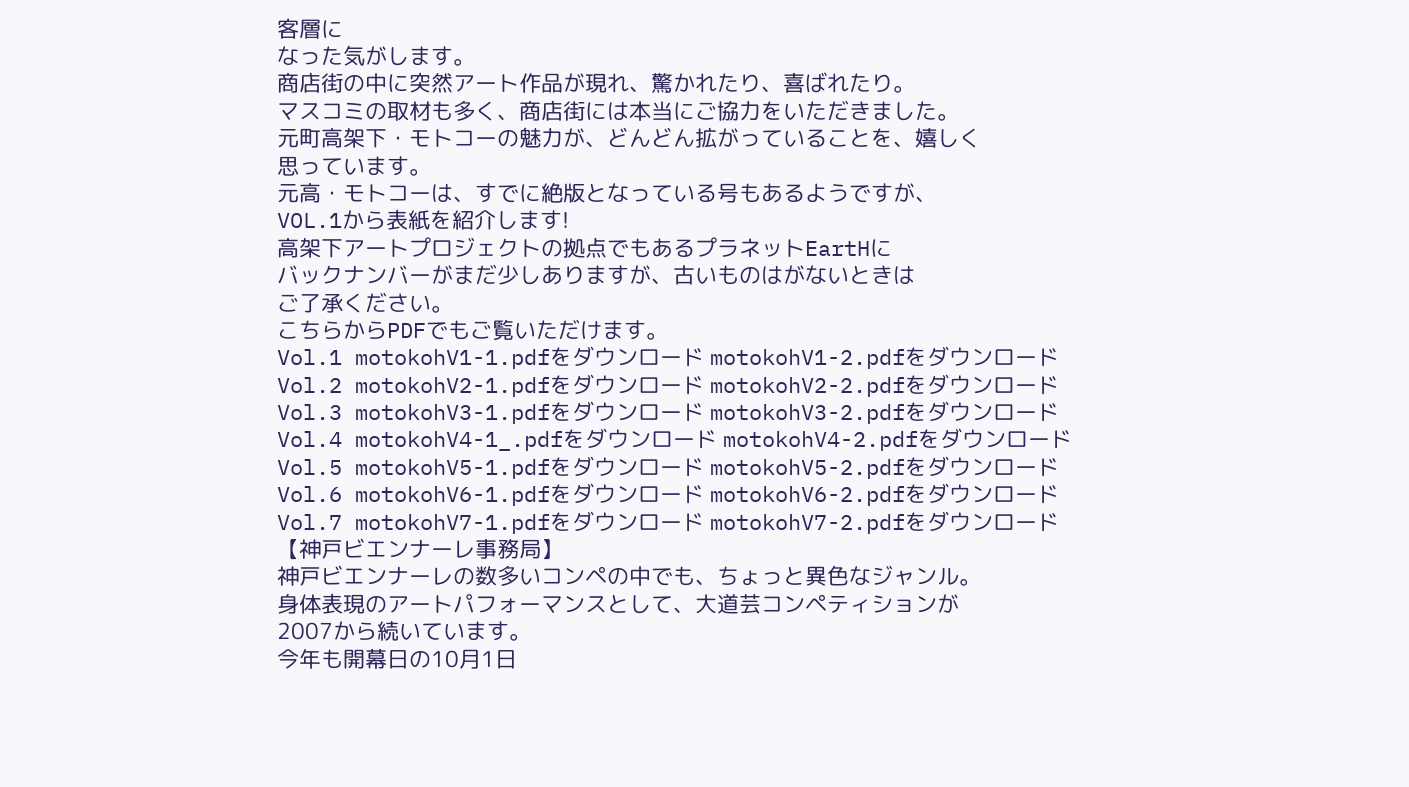客層に
なった気がします。
商店街の中に突然アート作品が現れ、驚かれたり、喜ばれたり。
マスコミの取材も多く、商店街には本当にご協力をいただきました。
元町高架下・モトコーの魅力が、どんどん拡がっていることを、嬉しく
思っています。
元高・モトコーは、すでに絶版となっている号もあるようですが、
VOL.1から表紙を紹介します!
高架下アートプロジェクトの拠点でもあるプラネットEartHに
バックナンバーがまだ少しありますが、古いものはがないときは
ご了承ください。
こちらからPDFでもご覧いただけます。
Vol.1 motokohV1-1.pdfをダウンロード motokohV1-2.pdfをダウンロード
Vol.2 motokohV2-1.pdfをダウンロード motokohV2-2.pdfをダウンロード
Vol.3 motokohV3-1.pdfをダウンロード motokohV3-2.pdfをダウンロード
Vol.4 motokohV4-1_.pdfをダウンロード motokohV4-2.pdfをダウンロード
Vol.5 motokohV5-1.pdfをダウンロード motokohV5-2.pdfをダウンロード
Vol.6 motokohV6-1.pdfをダウンロード motokohV6-2.pdfをダウンロード
Vol.7 motokohV7-1.pdfをダウンロード motokohV7-2.pdfをダウンロード
【神戸ビエンナーレ事務局】
神戸ビエンナーレの数多いコンペの中でも、ちょっと異色なジャンル。
身体表現のアートパフォーマンスとして、大道芸コンペティションが
2007から続いています。
今年も開幕日の10月1日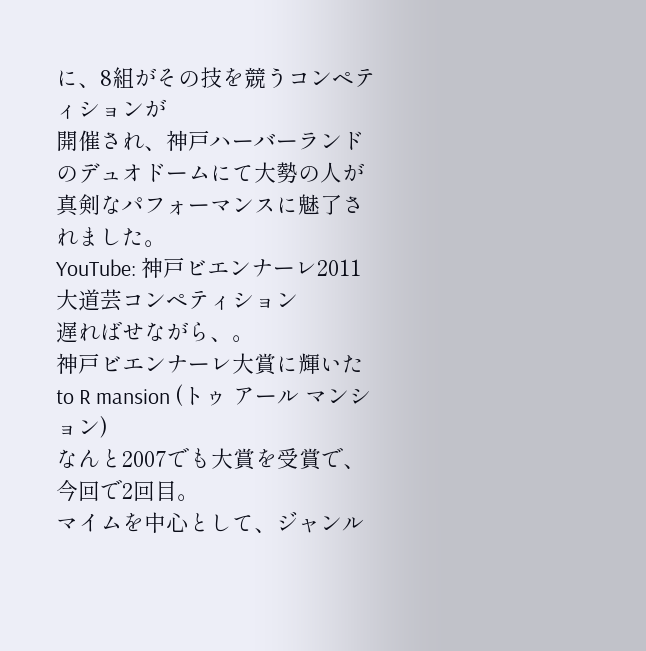に、8組がその技を競うコンペティションが
開催され、神戸ハーバーランドのデュオドームにて大勢の人が
真剣なパフォーマンスに魅了されました。
YouTube: 神戸ビエンナーレ2011 大道芸コンペティション
遅ればせながら、。
神戸ビエンナーレ大賞に輝いた to R mansion (トゥ アール マンション)
なんと2007でも大賞を受賞で、今回で2回目。
マイムを中心として、ジャンル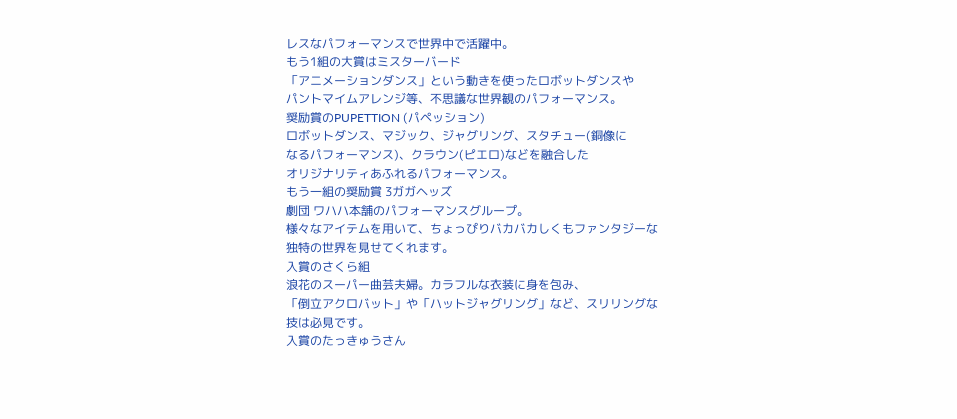レスなパフォーマンスで世界中で活躍中。
もう1組の大賞はミスターバード
「アニメーションダンス」という動きを使ったロボットダンスや
パントマイムアレンジ等、不思議な世界観のパフォーマンス。
奨励賞のPUPETTION (パペッション)
ロボットダンス、マジック、ジャグリング、スタチュー(銅像に
なるパフォーマンス)、クラウン(ピエロ)などを融合した
オリジナリティあふれるパフォーマンス。
もう一組の奨励賞 3ガガヘッズ
劇団 ワハハ本舗のパフォーマンスグループ。
様々なアイテムを用いて、ちょっぴりバカバカしくもファンタジーな
独特の世界を見せてくれます。
入賞のさくら組
浪花のスーパー曲芸夫婦。カラフルな衣装に身を包み、
「倒立アクロバット」や「ハットジャグリング」など、スリリングな
技は必見です。
入賞のたっきゅうさん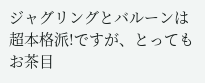ジャグリングとバルーンは超本格派!ですが、とってもお茶目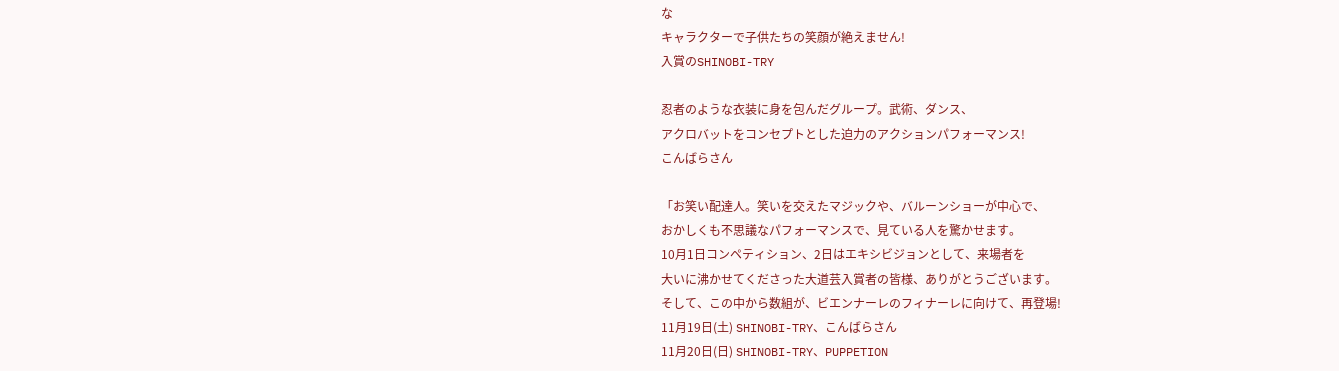な
キャラクターで子供たちの笑顔が絶えません!
入賞のSHINOBI-TRY

忍者のような衣装に身を包んだグループ。武術、ダンス、
アクロバットをコンセプトとした迫力のアクションパフォーマンス!
こんばらさん

「お笑い配達人。笑いを交えたマジックや、バルーンショーが中心で、
おかしくも不思議なパフォーマンスで、見ている人を驚かせます。
10月1日コンペティション、2日はエキシビジョンとして、来場者を
大いに沸かせてくださった大道芸入賞者の皆様、ありがとうございます。
そして、この中から数組が、ビエンナーレのフィナーレに向けて、再登場!
11月19日(土) SHINOBI-TRY、こんばらさん
11月20日(日) SHINOBI-TRY、PUPPETION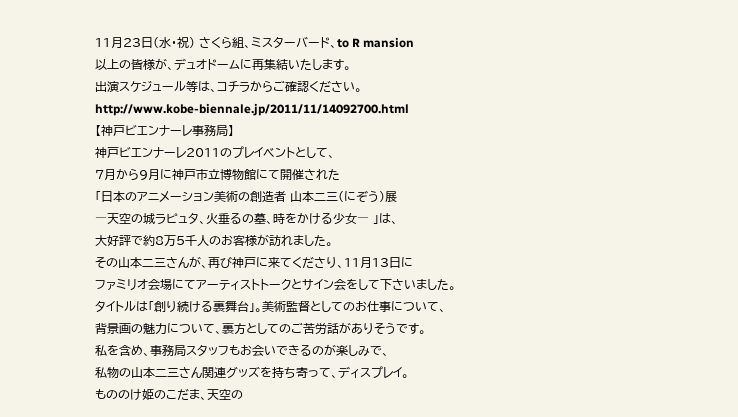11月23日(水・祝) さくら組、ミスターバード、to R mansion
以上の皆様が、デュオドームに再集結いたします。
出演スケジュール等は、コチラからご確認ください。
http://www.kobe-biennale.jp/2011/11/14092700.html
【神戸ビエンナーレ事務局】
神戸ビエンナーレ2011のプレイベントとして、
7月から9月に神戸市立博物館にて開催された
「日本のアニメーション美術の創造者 山本二三(にぞう)展
―天空の城ラピュタ、火垂るの墓、時をかける少女― 」は、
大好評で約8万5千人のお客様が訪れました。
その山本二三さんが、再び神戸に来てくださり、11月13日に
ファミリオ会場にてアーティストトークとサイン会をして下さいました。
タイトルは「創り続ける裏舞台」。美術監督としてのお仕事について、
背景画の魅力について、裏方としてのご苦労話がありそうです。
私を含め、事務局スタッフもお会いできるのが楽しみで、
私物の山本二三さん関連グッズを持ち寄って、ディスプレイ。
もののけ姫のこだま、天空の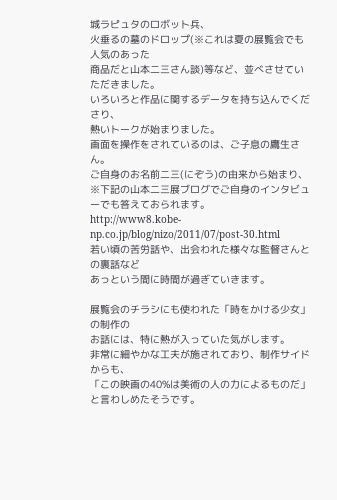城ラピュタのロボット兵、
火垂るの墓のドロップ(※これは夏の展覧会でも人気のあった
商品だと山本二三さん談)等など、並べさせていただきました。
いろいろと作品に関するデータを持ち込んでくださり、
熱いトークが始まりました。
画面を操作をされているのは、ご子息の鷹生さん。
ご自身のお名前二三(にぞう)の由来から始まり、
※下記の山本二三展ブログでご自身のインタビューでも答えておられます。
http://www8.kobe-np.co.jp/blog/nizo/2011/07/post-30.html
若い頃の苦労話や、出会われた様々な監督さんとの裏話など
あっという間に時間が過ぎていきます。

展覧会のチラシにも使われた「時をかける少女」の制作の
お話には、特に熱が入っていた気がします。
非常に細やかな工夫が施されており、制作サイドからも、
「この映画の40%は美術の人の力によるものだ」
と言わしめたそうです。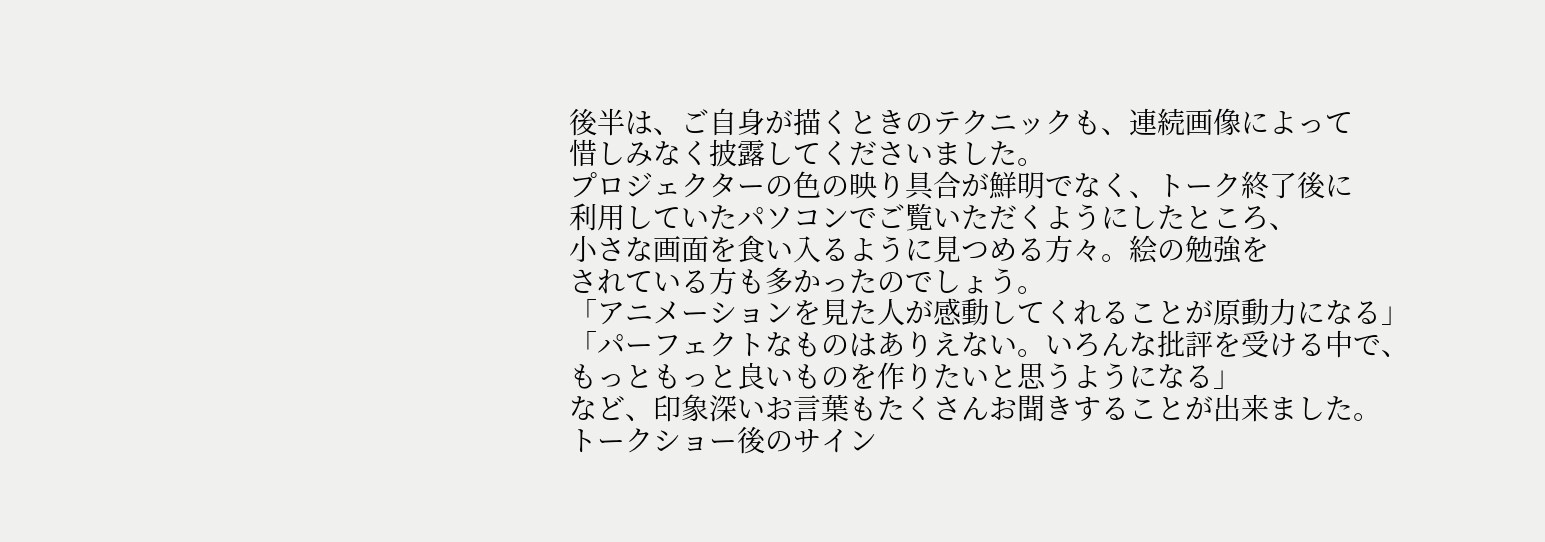後半は、ご自身が描くときのテクニックも、連続画像によって
惜しみなく披露してくださいました。
プロジェクターの色の映り具合が鮮明でなく、トーク終了後に
利用していたパソコンでご覧いただくようにしたところ、
小さな画面を食い入るように見つめる方々。絵の勉強を
されている方も多かったのでしょう。
「アニメーションを見た人が感動してくれることが原動力になる」
「パーフェクトなものはありえない。いろんな批評を受ける中で、
もっともっと良いものを作りたいと思うようになる」
など、印象深いお言葉もたくさんお聞きすることが出来ました。
トークショー後のサイン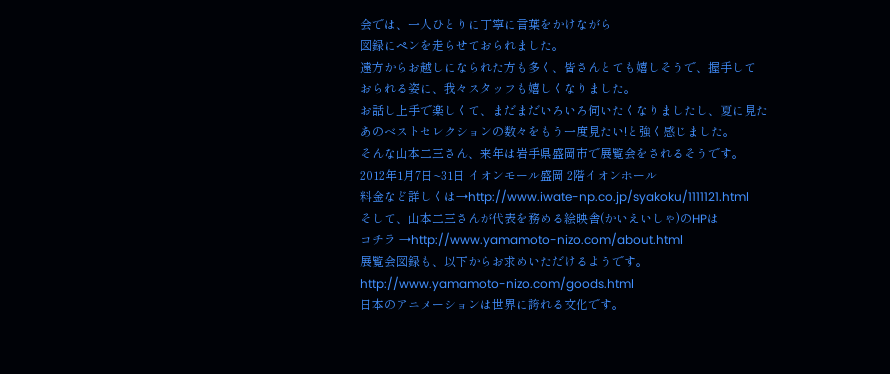会では、一人ひとりに丁寧に言葉をかけながら
図録にペンを走らせておられました。
遠方からお越しになられた方も多く、皆さんとても嬉しそうで、握手して
おられる姿に、我々スタッフも嬉しくなりました。
お話し上手で楽しくて、まだまだいろいろ伺いたくなりましたし、夏に見た
あのベストセレクションの数々をもう一度見たい!と強く感じました。
そんな山本二三さん、来年は岩手県盛岡市で展覧会をされるそうです。
2012年1月7日~31日 イオンモール盛岡 2階イオンホール
料金など詳しくは→http://www.iwate-np.co.jp/syakoku/1111121.html
そして、山本二三さんが代表を務める絵映舎(かいえいしゃ)のHPは
コチラ →http://www.yamamoto-nizo.com/about.html
展覧会図録も、以下からお求めいただけるようです。
http://www.yamamoto-nizo.com/goods.html
日本のアニメーションは世界に誇れる文化です。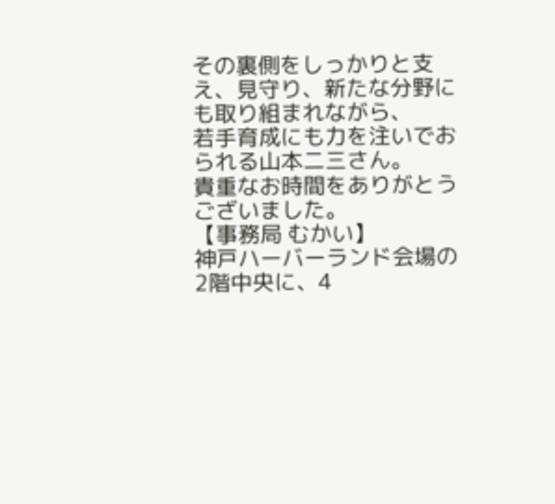その裏側をしっかりと支え、見守り、新たな分野にも取り組まれながら、
若手育成にも力を注いでおられる山本二三さん。
貴重なお時間をありがとうございました。
【事務局 むかい】
神戸ハーバーランド会場の2階中央に、4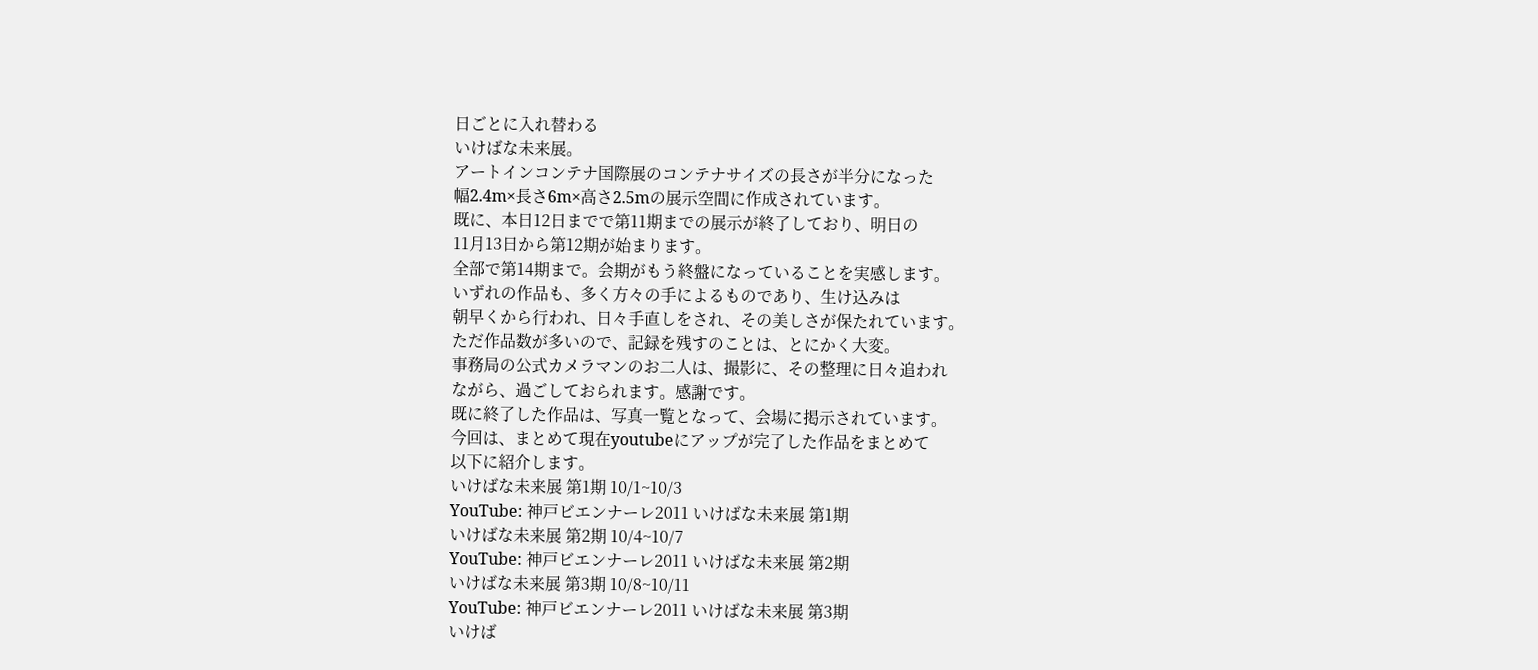日ごとに入れ替わる
いけばな未来展。
アートインコンテナ国際展のコンテナサイズの長さが半分になった
幅2.4m×長さ6m×高さ2.5mの展示空間に作成されています。
既に、本日12日までで第11期までの展示が終了しており、明日の
11月13日から第12期が始まります。
全部で第14期まで。会期がもう終盤になっていることを実感します。
いずれの作品も、多く方々の手によるものであり、生け込みは
朝早くから行われ、日々手直しをされ、その美しさが保たれています。
ただ作品数が多いので、記録を残すのことは、とにかく大変。
事務局の公式カメラマンのお二人は、撮影に、その整理に日々追われ
ながら、過ごしておられます。感謝です。
既に終了した作品は、写真一覧となって、会場に掲示されています。
今回は、まとめて現在youtubeにアップが完了した作品をまとめて
以下に紹介します。
いけばな未来展 第1期 10/1~10/3
YouTube: 神戸ビエンナーレ2011 いけばな未来展 第1期
いけばな未来展 第2期 10/4~10/7
YouTube: 神戸ビエンナーレ2011 いけばな未来展 第2期
いけばな未来展 第3期 10/8~10/11
YouTube: 神戸ビエンナーレ2011 いけばな未来展 第3期
いけば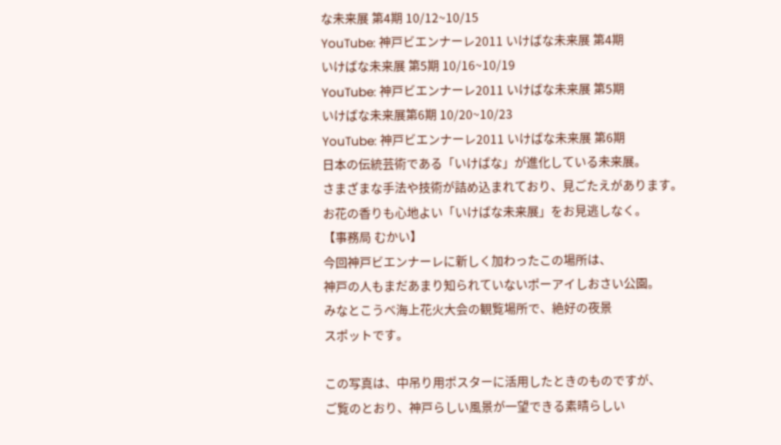な未来展 第4期 10/12~10/15
YouTube: 神戸ビエンナーレ2011 いけばな未来展 第4期
いけばな未来展 第5期 10/16~10/19
YouTube: 神戸ビエンナーレ2011 いけばな未来展 第5期
いけばな未来展第6期 10/20~10/23
YouTube: 神戸ビエンナーレ2011 いけばな未来展 第6期
日本の伝統芸術である「いけばな」が進化している未来展。
さまざまな手法や技術が詰め込まれており、見ごたえがあります。
お花の香りも心地よい「いけばな未来展」をお見逃しなく。
【事務局 むかい】
今回神戸ビエンナーレに新しく加わったこの場所は、
神戸の人もまだあまり知られていないポーアイしおさい公園。
みなとこうべ海上花火大会の観覧場所で、絶好の夜景
スポットです。

この写真は、中吊り用ポスターに活用したときのものですが、
ご覧のとおり、神戸らしい風景が一望できる素晴らしい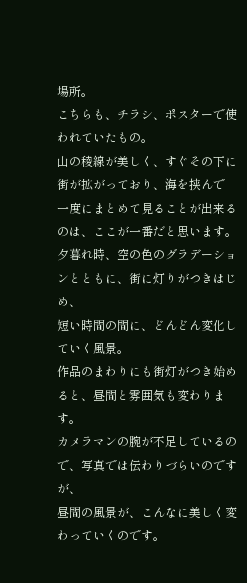場所。
こちらも、チラシ、ポスターで使われていたもの。
山の稜線が美しく、すぐその下に街が拡がっており、海を挟んで
一度にまとめて見ることが出来るのは、ここが一番だと思います。
夕暮れ時、空の色のグラデーションとともに、街に灯りがつきはじめ、
短い時間の間に、どんどん変化していく風景。
作品のまわりにも街灯がつき始めると、昼間と雰囲気も変わります。
カメラマンの腕が不足しているので、写真では伝わりづらいのですが、
昼間の風景が、こんなに美しく変わっていくのです。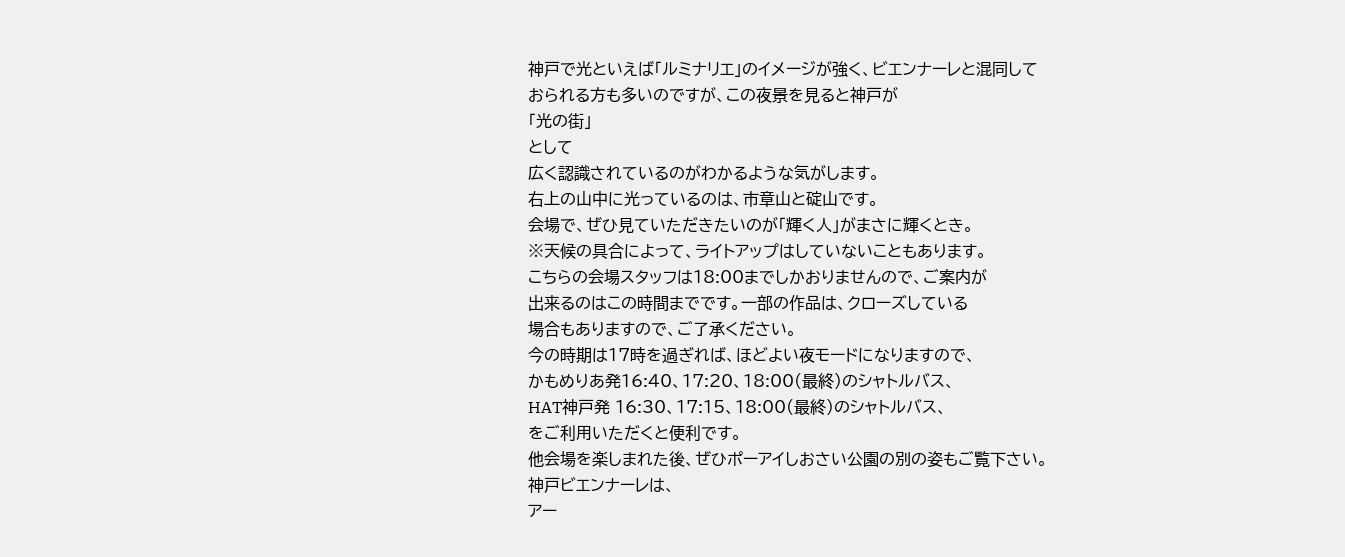神戸で光といえば「ルミナリエ」のイメージが強く、ビエンナーレと混同して
おられる方も多いのですが、この夜景を見ると神戸が
「光の街」
として
広く認識されているのがわかるような気がします。
右上の山中に光っているのは、市章山と碇山です。
会場で、ぜひ見ていただきたいのが「輝く人」がまさに輝くとき。
※天候の具合によって、ライトアップはしていないこともあります。
こちらの会場スタッフは18:00までしかおりませんので、ご案内が
出来るのはこの時間までです。一部の作品は、クローズしている
場合もありますので、ご了承ください。
今の時期は17時を過ぎれば、ほどよい夜モードになりますので、
かもめりあ発16:40、17:20、18:00(最終)のシャトルバス、
HAT神戸発 16:30、17:15、18:00(最終)のシャトルバス、
をご利用いただくと便利です。
他会場を楽しまれた後、ぜひポーアイしおさい公園の別の姿もご覧下さい。
神戸ビエンナーレは、
アー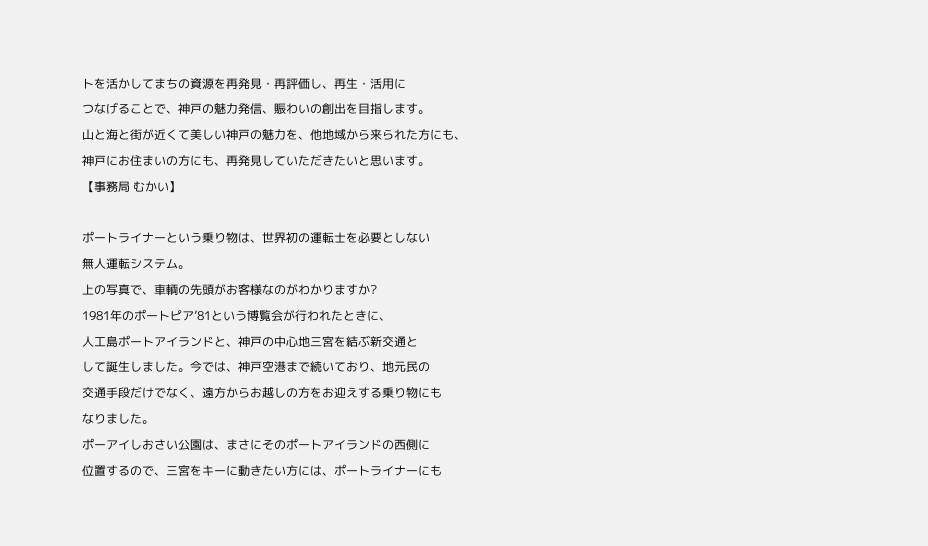トを活かしてまちの資源を再発見・再評価し、再生・活用に
つなげることで、神戸の魅力発信、賑わいの創出を目指します。
山と海と街が近くて美しい神戸の魅力を、他地域から来られた方にも、
神戸にお住まいの方にも、再発見していただきたいと思います。
【事務局 むかい】

ポートライナーという乗り物は、世界初の運転士を必要としない
無人運転システム。
上の写真で、車輌の先頭がお客様なのがわかりますか?
1981年のポートピア’81という博覧会が行われたときに、
人工島ポートアイランドと、神戸の中心地三宮を結ぶ新交通と
して誕生しました。今では、神戸空港まで続いており、地元民の
交通手段だけでなく、遠方からお越しの方をお迎えする乗り物にも
なりました。
ポーアイしおさい公園は、まさにそのポートアイランドの西側に
位置するので、三宮をキーに動きたい方には、ポートライナーにも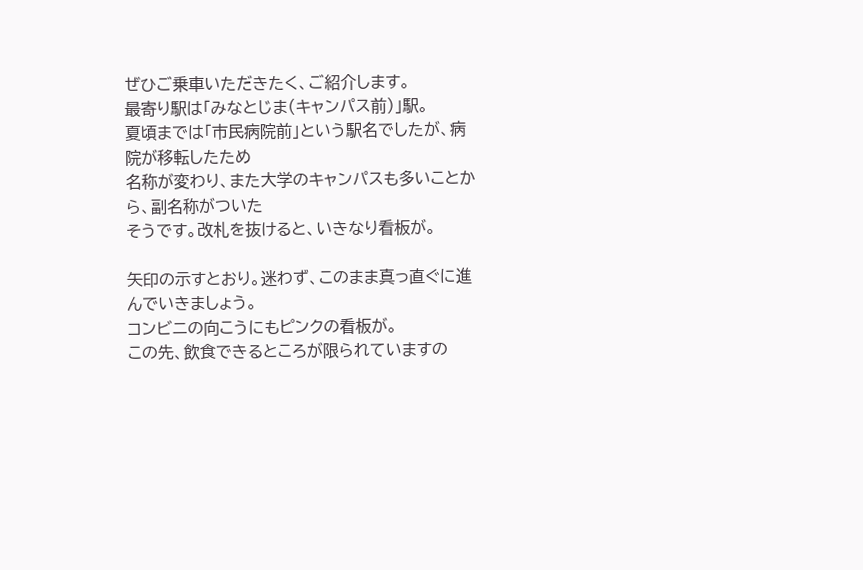ぜひご乗車いただきたく、ご紹介します。
最寄り駅は「みなとじま(キャンパス前)」駅。
夏頃までは「市民病院前」という駅名でしたが、病院が移転したため
名称が変わり、また大学のキャンパスも多いことから、副名称がついた
そうです。改札を抜けると、いきなり看板が。

矢印の示すとおり。迷わず、このまま真っ直ぐに進んでいきましょう。
コンビニの向こうにもピンクの看板が。
この先、飲食できるところが限られていますの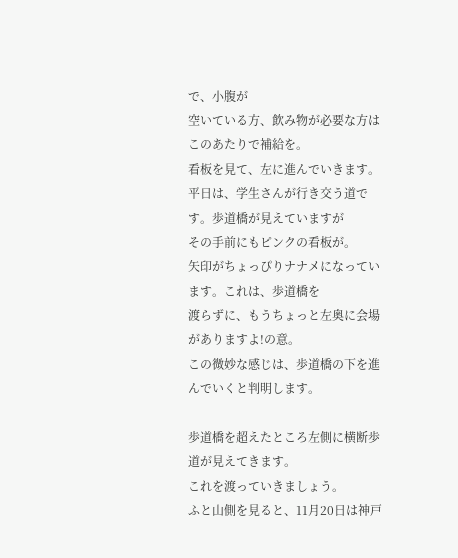で、小腹が
空いている方、飲み物が必要な方はこのあたりで補給を。
看板を見て、左に進んでいきます。
平日は、学生さんが行き交う道です。歩道橋が見えていますが
その手前にもピンクの看板が。
矢印がちょっぴりナナメになっています。これは、歩道橋を
渡らずに、もうちょっと左奥に会場がありますよ!の意。
この微妙な感じは、歩道橋の下を進んでいくと判明します。

歩道橋を超えたところ左側に横断歩道が見えてきます。
これを渡っていきましょう。
ふと山側を見ると、11月20日は神戸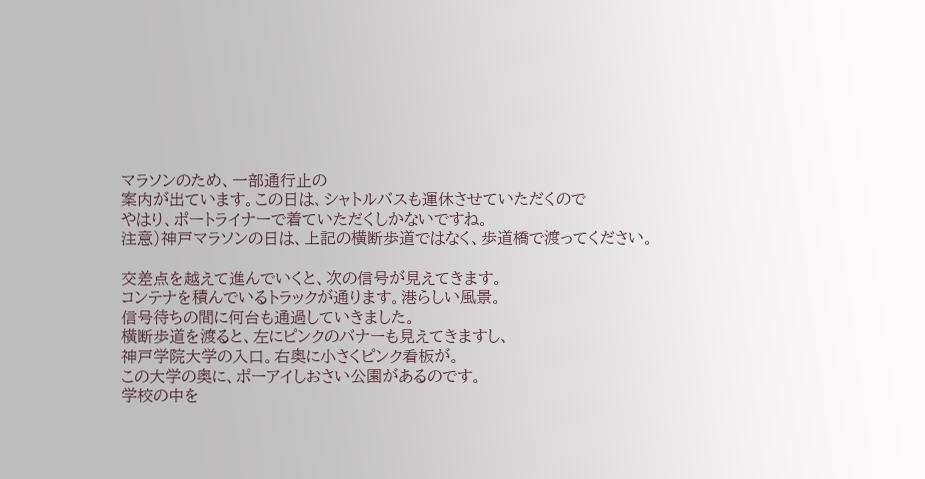マラソンのため、一部通行止の
案内が出ています。この日は、シャトルバスも運休させていただくので
やはり、ポートライナーで着ていただくしかないですね。
注意)神戸マラソンの日は、上記の横断歩道ではなく、歩道橋で渡ってください。

交差点を越えて進んでいくと、次の信号が見えてきます。
コンテナを積んでいるトラックが通ります。港らしい風景。
信号待ちの間に何台も通過していきました。
横断歩道を渡ると、左にピンクのバナーも見えてきますし、
神戸学院大学の入口。右奥に小さくピンク看板が。
この大学の奥に、ポーアイしおさい公園があるのです。
学校の中を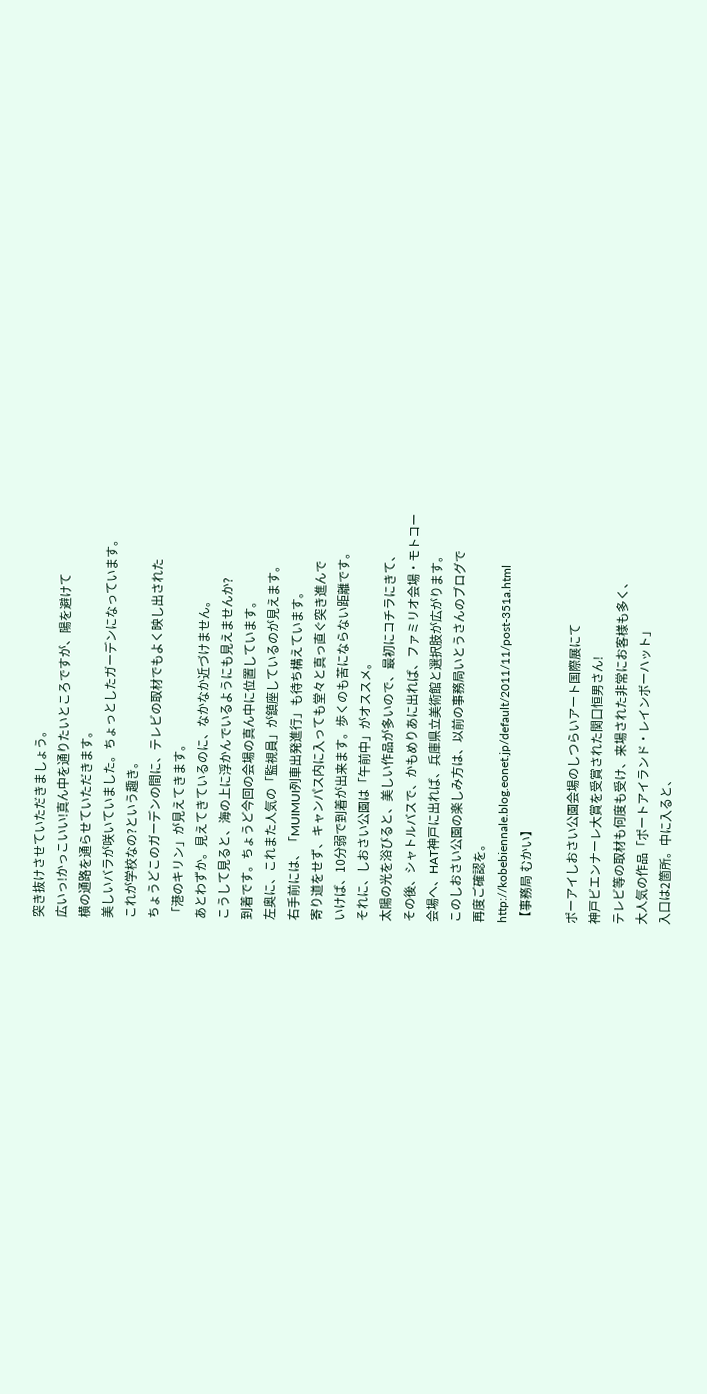突き抜けさせていただきましょう。
広いっ!かっこいい!真ん中を通りたいところですが、陽を避けて
横の通路を通らせていただきます。
美しいバラが咲いていました。ちょっとしたガーデンになっています。
これが学校なの?という趣き。
ちょうどこのガーデンの間に、テレビの取材でもよく映し出された
「港のキリン」が見えてきます。
あとわずか。見えてきているのに、なかなか近づけません。
こうして見ると、海の上に浮かんでいるようにも見えませんか?
到着です。ちょうど今回の会場の真ん中に位置しています。
左奥に、これまた人気の「監視員」が鎮座しているのが見えます。
右手前には、「MUIMUI列車出発進行」も待ち構えています。
寄り道をせず、キャンパス内に入っても堂々と真っ直ぐ突き進んで
いけば、10分弱で到着が出来ます。歩くのも苦にならない距離です。
それに、しおさい公園は「午前中」がオススメ。
太陽の光を浴びると、美しい作品が多いので、最初にコチラにきて、
その後、シャトルバスで、かもめりあに出れば、ファミリオ会場・モトコー
会場へ、HAT神戸に出れば、兵庫県立美術館と選択肢が広がります。
このしおさい公園の楽しみ方は、以前の事務局いとうさんのブログで
再度ご確認を。
http://kobebiennale.blog.eonet.jp/default/2011/11/post-351a.html
【事務局 むかい】

ポーアイしおさい公園会場のしつらいアート国際展にて
神戸ビエンナーレ大賞を受賞された関口恒男さん!
テレビ等の取材も何度も受け、来場された非常にお客様も多く、
大人気の作品「ポートアイランド・レインボーハット」
入口は2箇所。中に入ると、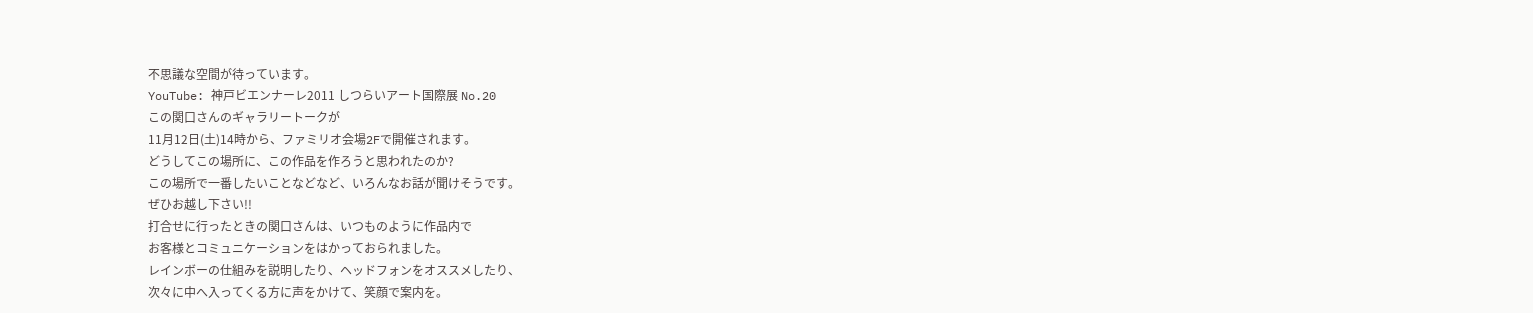不思議な空間が待っています。
YouTube: 神戸ビエンナーレ2011 しつらいアート国際展 No.20
この関口さんのギャラリートークが
11月12日(土)14時から、ファミリオ会場2Fで開催されます。
どうしてこの場所に、この作品を作ろうと思われたのか?
この場所で一番したいことなどなど、いろんなお話が聞けそうです。
ぜひお越し下さい!!
打合せに行ったときの関口さんは、いつものように作品内で
お客様とコミュニケーションをはかっておられました。
レインボーの仕組みを説明したり、ヘッドフォンをオススメしたり、
次々に中へ入ってくる方に声をかけて、笑顔で案内を。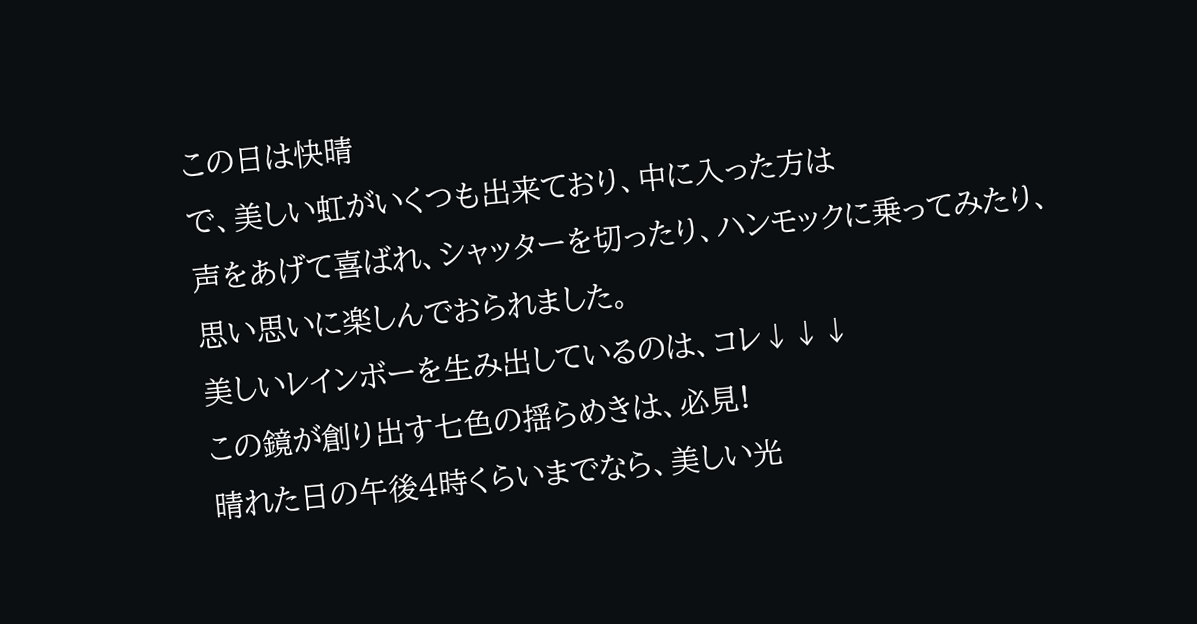この日は快晴
で、美しい虹がいくつも出来ており、中に入った方は
声をあげて喜ばれ、シャッターを切ったり、ハンモックに乗ってみたり、
思い思いに楽しんでおられました。
美しいレインボーを生み出しているのは、コレ↓↓↓
この鏡が創り出す七色の揺らめきは、必見!
晴れた日の午後4時くらいまでなら、美しい光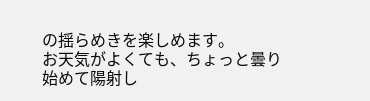の揺らめきを楽しめます。
お天気がよくても、ちょっと曇り始めて陽射し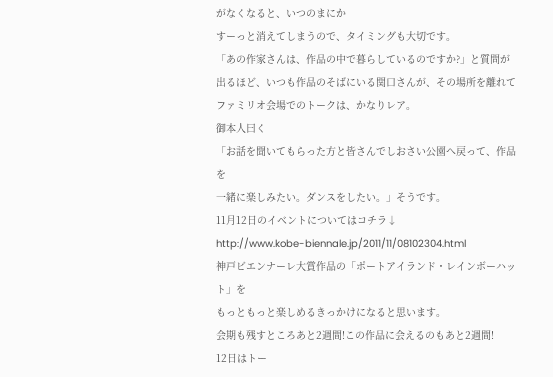がなくなると、いつのまにか
すーっと消えてしまうので、タイミングも大切です。
「あの作家さんは、作品の中で暮らしているのですか?」と質問が
出るほど、いつも作品のそばにいる関口さんが、その場所を離れて
ファミリオ会場でのトークは、かなりレア。
御本人曰く
「お話を聞いてもらった方と皆さんでしおさい公園へ戻って、作品を
一緒に楽しみたい。ダンスをしたい。」そうです。
11月12日のイベントについてはコチラ↓
http://www.kobe-biennale.jp/2011/11/08102304.html
神戸ビエンナーレ大賞作品の「ポートアイランド・レインボーハット」を
もっともっと楽しめるきっかけになると思います。
会期も残すところあと2週間!この作品に会えるのもあと2週間!
12日はトー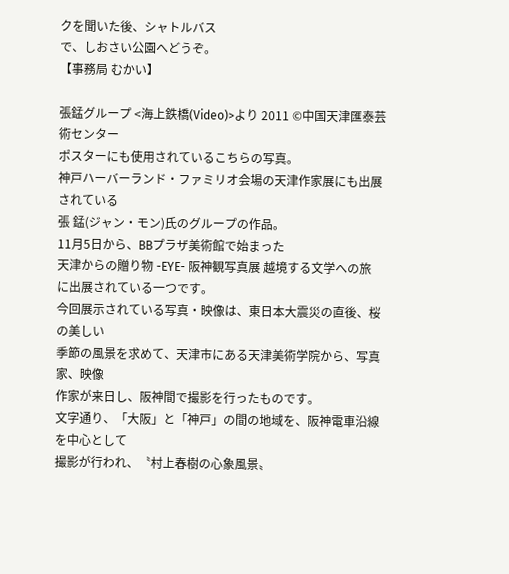クを聞いた後、シャトルバス
で、しおさい公園へどうぞ。
【事務局 むかい】

張錳グループ <海上鉄橋(Video)>より 2011 ©中国天津匯泰芸術センター
ポスターにも使用されているこちらの写真。
神戸ハーバーランド・ファミリオ会場の天津作家展にも出展されている
張 錳(ジャン・モン)氏のグループの作品。
11月5日から、BBプラザ美術館で始まった
天津からの贈り物 -EYE- 阪神観写真展 越境する文学への旅
に出展されている一つです。
今回展示されている写真・映像は、東日本大震災の直後、桜の美しい
季節の風景を求めて、天津市にある天津美術学院から、写真家、映像
作家が来日し、阪神間で撮影を行ったものです。
文字通り、「大阪」と「神戸」の間の地域を、阪神電車沿線を中心として
撮影が行われ、〝村上春樹の心象風景〟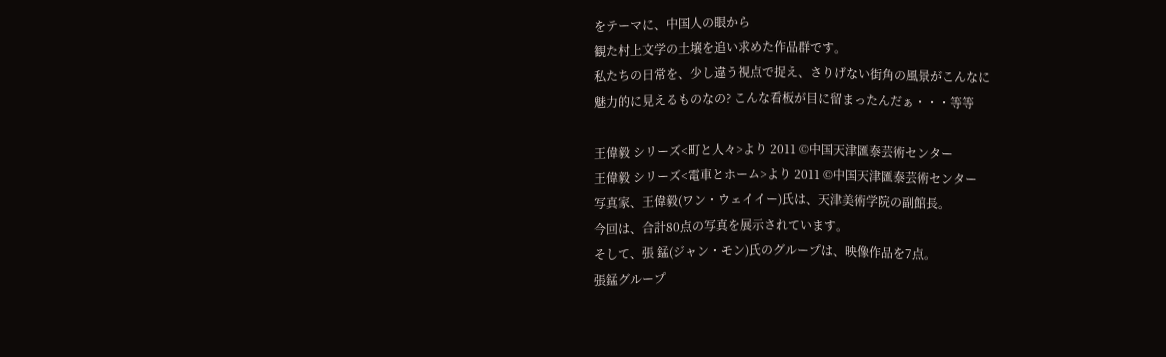をテーマに、中国人の眼から
観た村上文学の土壌を追い求めた作品群です。
私たちの日常を、少し違う視点で捉え、さりげない街角の風景がこんなに
魅力的に見えるものなの? こんな看板が目に留まったんだぁ・・・等等

王偉毅 シリーズ<町と人々>より 2011 ©中国天津匯泰芸術センター
王偉毅 シリーズ<電車とホーム>より 2011 ©中国天津匯泰芸術センター
写真家、王偉毅(ワン・ウェイイー)氏は、天津美術学院の副館長。
今回は、合計80点の写真を展示されています。
そして、張 錳(ジャン・モン)氏のグループは、映像作品を7点。
張錳グループ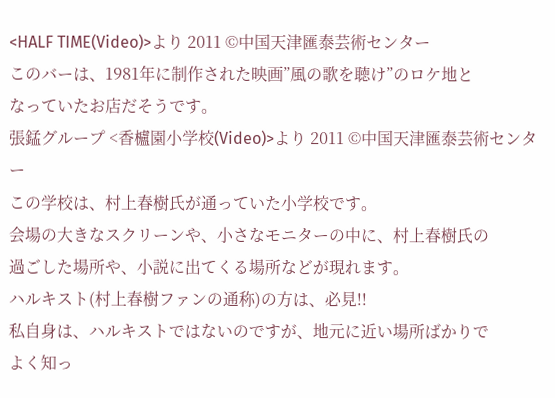<HALF TIME(Video)>より 2011 ©中国天津匯泰芸術センター
このバーは、1981年に制作された映画”風の歌を聴け”のロケ地と
なっていたお店だそうです。
張錳グループ <香櫨園小学校(Video)>より 2011 ©中国天津匯泰芸術センター
この学校は、村上春樹氏が通っていた小学校です。
会場の大きなスクリーンや、小さなモニターの中に、村上春樹氏の
過ごした場所や、小説に出てくる場所などが現れます。
ハルキスト(村上春樹ファンの通称)の方は、必見!!
私自身は、ハルキストではないのですが、地元に近い場所ばかりで
よく知っ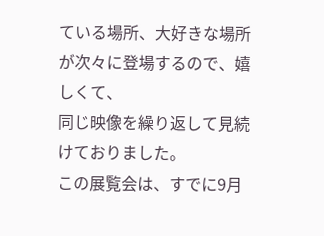ている場所、大好きな場所が次々に登場するので、嬉しくて、
同じ映像を繰り返して見続けておりました。
この展覧会は、すでに9月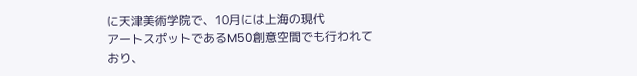に天津美術学院で、10月には上海の現代
アートスポットであるM50創意空間でも行われており、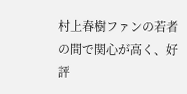村上春樹ファンの若者の間で関心が高く、好評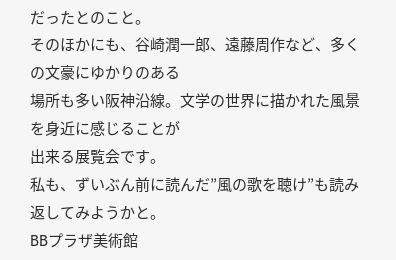だったとのこと。
そのほかにも、谷崎潤一郎、遠藤周作など、多くの文豪にゆかりのある
場所も多い阪神沿線。文学の世界に描かれた風景を身近に感じることが
出来る展覧会です。
私も、ずいぶん前に読んだ”風の歌を聴け”も読み返してみようかと。
BBプラザ美術館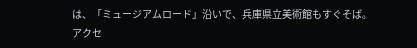は、「ミュージアムロード」沿いで、兵庫県立美術館もすぐそば。
アクセ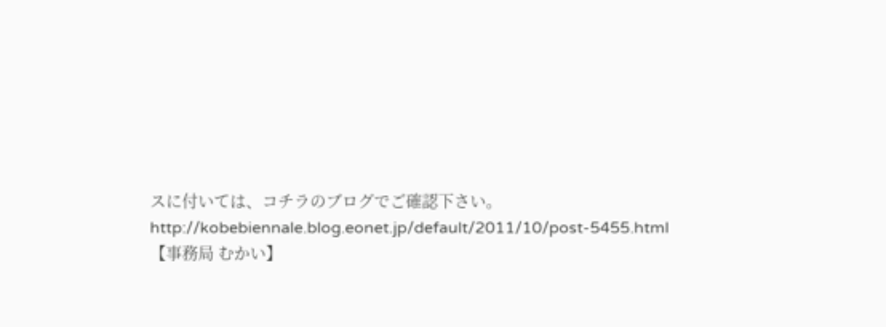スに付いては、コチラのブログでご確認下さい。
http://kobebiennale.blog.eonet.jp/default/2011/10/post-5455.html
【事務局 むかい】